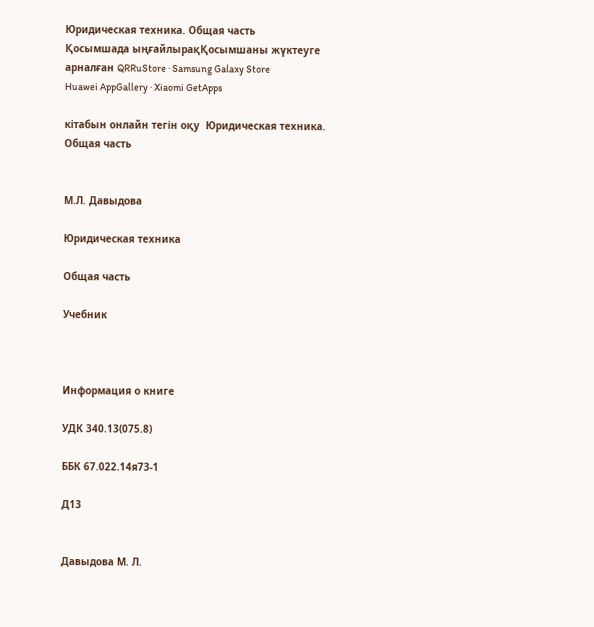Юридическая техника. Общая часть
Қосымшада ыңғайлырақҚосымшаны жүктеуге арналған QRRuStore · Samsung Galaxy Store
Huawei AppGallery · Xiaomi GetApps

кітабын онлайн тегін оқу  Юридическая техника. Общая часть


М.Л. Давыдова

Юридическая техника

Общая часть

Учебник



Информация о книге

УДК 340.13(075.8)

ББК 67.022.14я73-1

Д13


Давыдова М. Л.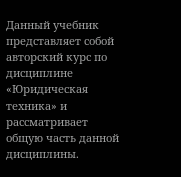Данный учебник представляет собой авторский курс по дисциплине «Юридическая техника» и рассматривает общую часть данной дисциплины.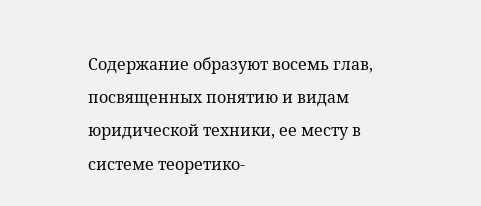Содержание образуют восемь глав, посвященных понятию и видам юридической техники, ее месту в системе теоретико-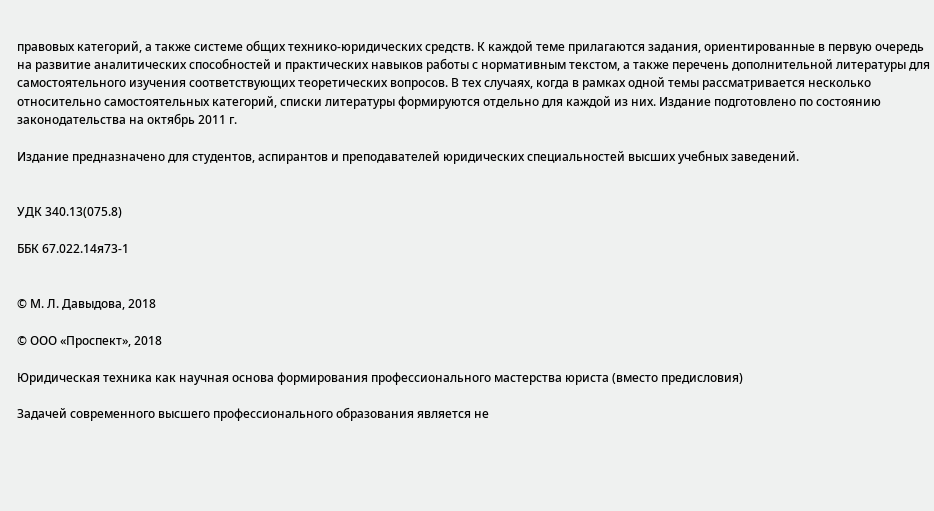правовых категорий, а также системе общих технико-юридических средств. К каждой теме прилагаются задания, ориентированные в первую очередь на развитие аналитических способностей и практических навыков работы с нормативным текстом, а также перечень дополнительной литературы для самостоятельного изучения соответствующих теоретических вопросов. В тех случаях, когда в рамках одной темы рассматривается несколько относительно самостоятельных категорий, списки литературы формируются отдельно для каждой из них. Издание подготовлено по состоянию законодательства на октябрь 2011 г.

Издание предназначено для студентов, аспирантов и преподавателей юридических специальностей высших учебных заведений.


УДК 340.13(075.8)

ББК 67.022.14я73-1


© М. Л. Давыдова, 2018

© ООО «Проспект», 2018

Юридическая техника как научная основа формирования профессионального мастерства юриста (вместо предисловия)

Задачей современного высшего профессионального образования является не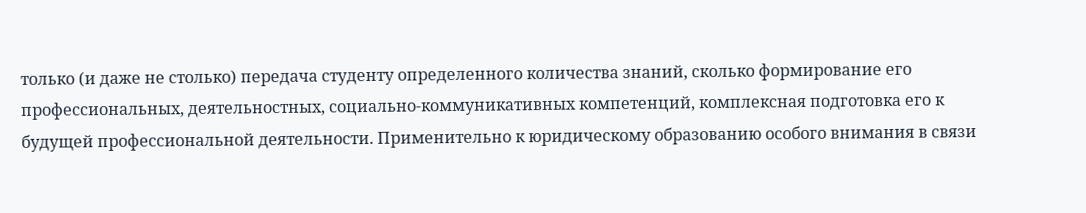только (и даже не столько) передача студенту определенного количества знаний, сколько формирование его профессиональных, деятельностных, социально-коммуникативных компетенций, комплексная подготовка его к будущей профессиональной деятельности. Применительно к юридическому образованию особого внимания в связи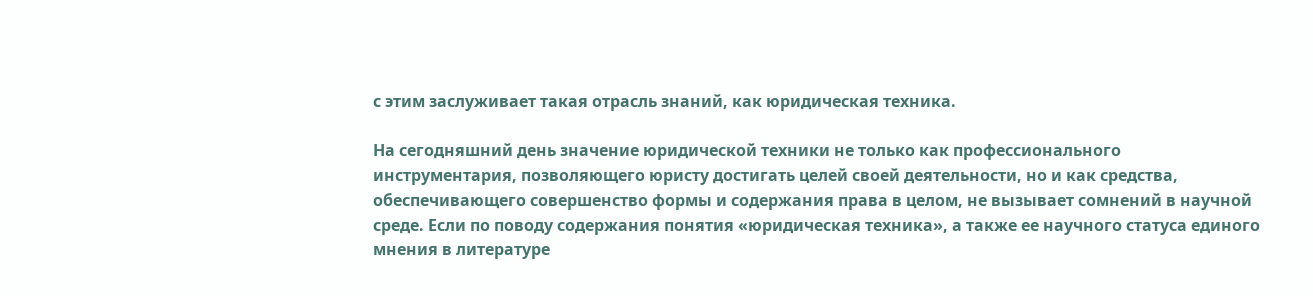с этим заслуживает такая отрасль знаний, как юридическая техника.

На сегодняшний день значение юридической техники не только как профессионального инструментария, позволяющего юристу достигать целей своей деятельности, но и как средства, обеспечивающего совершенство формы и содержания права в целом, не вызывает сомнений в научной среде. Если по поводу содержания понятия «юридическая техника», а также ее научного статуса единого мнения в литературе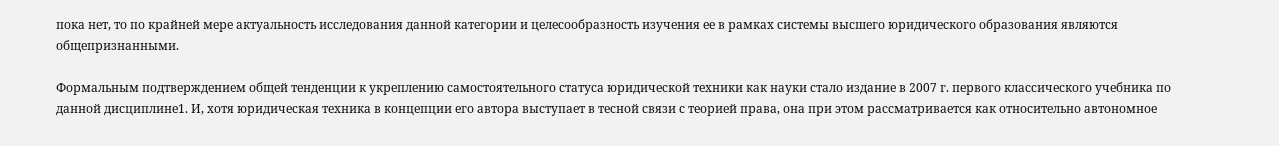пока нет, то по крайней мере актуальность исследования данной категории и целесообразность изучения ее в рамках системы высшего юридического образования являются общепризнанными.

Формальным подтверждением общей тенденции к укреплению самостоятельного статуса юридической техники как науки стало издание в 2007 г. первого классического учебника по данной дисциплине1. И, хотя юридическая техника в концепции его автора выступает в тесной связи с теорией права, она при этом рассматривается как относительно автономное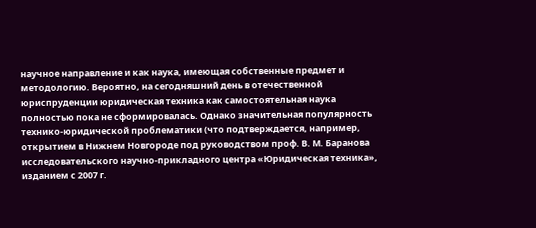научное направление и как наука, имеющая собственные предмет и методологию. Вероятно, на сегодняшний день в отечественной юриспруденции юридическая техника как самостоятельная наука полностью пока не сформировалась. Однако значительная популярность технико-юридической проблематики (что подтверждается, например, открытием в Нижнем Новгороде под руководством проф. В. М. Баранова исследовательского научно-прикладного центра «Юридическая техника», изданием с 2007 г.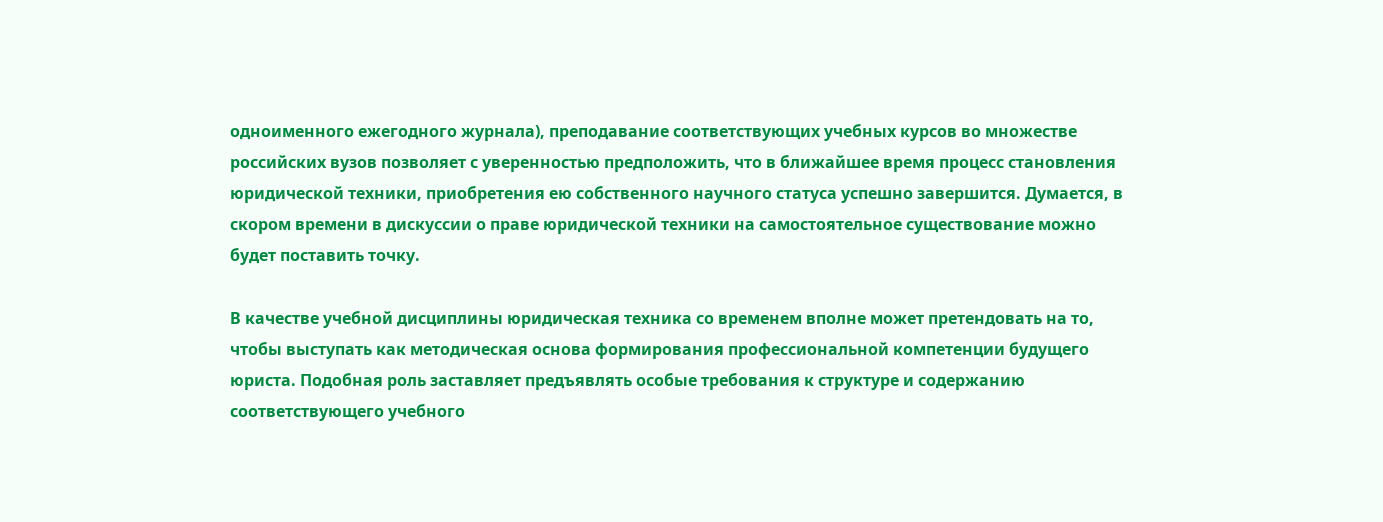одноименного ежегодного журнала), преподавание соответствующих учебных курсов во множестве российских вузов позволяет с уверенностью предположить, что в ближайшее время процесс становления юридической техники, приобретения ею собственного научного статуса успешно завершится. Думается, в скором времени в дискуссии о праве юридической техники на самостоятельное существование можно будет поставить точку.

В качестве учебной дисциплины юридическая техника со временем вполне может претендовать на то, чтобы выступать как методическая основа формирования профессиональной компетенции будущего юриста. Подобная роль заставляет предъявлять особые требования к структуре и содержанию соответствующего учебного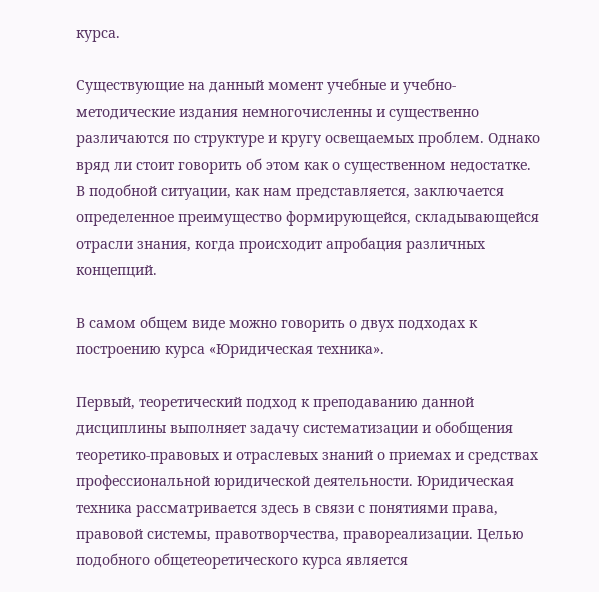курса.

Существующие на данный момент учебные и учебно-методические издания немногочисленны и существенно различаются по структуре и кругу освещаемых проблем. Однако вряд ли стоит говорить об этом как о существенном недостатке. В подобной ситуации, как нам представляется, заключается определенное преимущество формирующейся, складывающейся отрасли знания, когда происходит апробация различных концепций.

В самом общем виде можно говорить о двух подходах к построению курса «Юридическая техника».

Первый, теоретический подход к преподаванию данной дисциплины выполняет задачу систематизации и обобщения теоретико-правовых и отраслевых знаний о приемах и средствах профессиональной юридической деятельности. Юридическая техника рассматривается здесь в связи с понятиями права, правовой системы, правотворчества, правореализации. Целью подобного общетеоретического курса является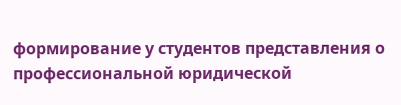формирование у студентов представления о профессиональной юридической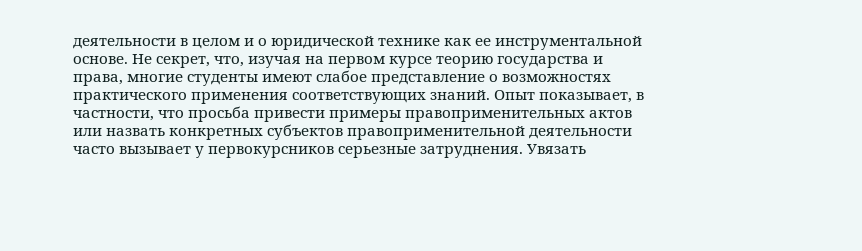деятельности в целом и о юридической технике как ее инструментальной основе. Не секрет, что, изучая на первом курсе теорию государства и права, многие студенты имеют слабое представление о возможностях практического применения соответствующих знаний. Опыт показывает, в частности, что просьба привести примеры правоприменительных актов или назвать конкретных субъектов правоприменительной деятельности часто вызывает у первокурсников серьезные затруднения. Увязать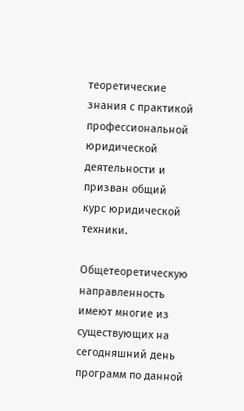теоретические знания с практикой профессиональной юридической деятельности и призван общий курс юридической техники.

Общетеоретическую направленность имеют многие из существующих на сегодняшний день программ по данной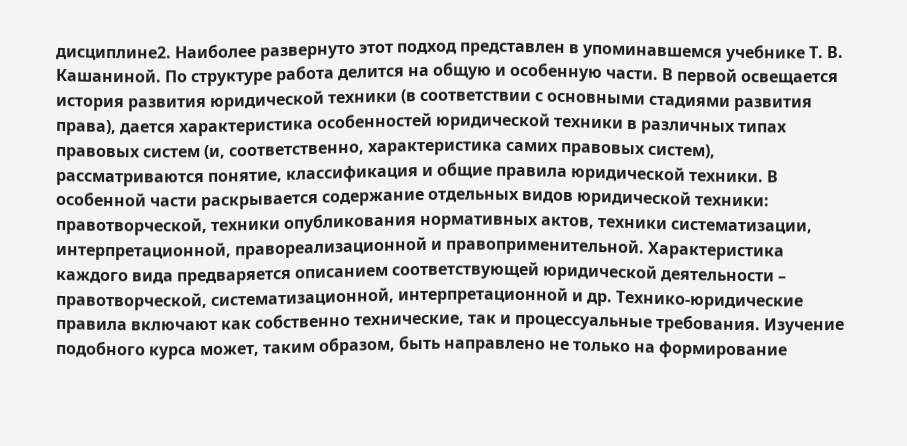дисциплине2. Наиболее развернуто этот подход представлен в упоминавшемся учебнике Т. В. Кашаниной. По структуре работа делится на общую и особенную части. В первой освещается история развития юридической техники (в соответствии с основными стадиями развития права), дается характеристика особенностей юридической техники в различных типах правовых систем (и, соответственно, характеристика самих правовых систем), рассматриваются понятие, классификация и общие правила юридической техники. В особенной части раскрывается содержание отдельных видов юридической техники: правотворческой, техники опубликования нормативных актов, техники систематизации, интерпретационной, правореализационной и правоприменительной. Характеристика каждого вида предваряется описанием соответствующей юридической деятельности – правотворческой, систематизационной, интерпретационной и др. Технико-юридические правила включают как собственно технические, так и процессуальные требования. Изучение подобного курса может, таким образом, быть направлено не только на формирование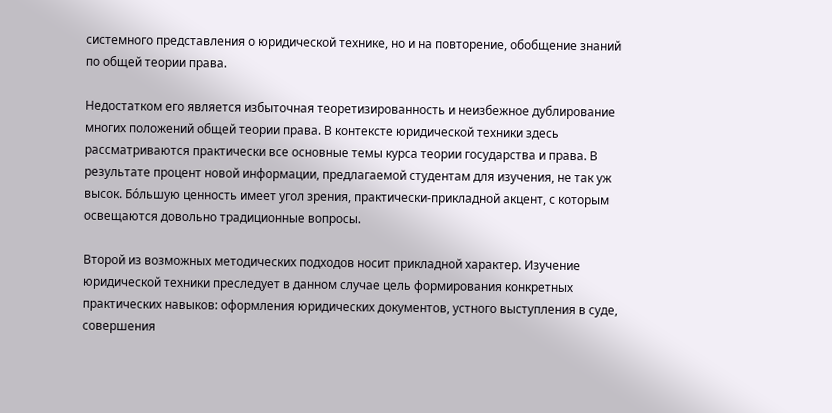системного представления о юридической технике, но и на повторение, обобщение знаний по общей теории права.

Недостатком его является избыточная теоретизированность и неизбежное дублирование многих положений общей теории права. В контексте юридической техники здесь рассматриваются практически все основные темы курса теории государства и права. В результате процент новой информации, предлагаемой студентам для изучения, не так уж высок. Бóльшую ценность имеет угол зрения, практически-прикладной акцент, с которым освещаются довольно традиционные вопросы.

Второй из возможных методических подходов носит прикладной характер. Изучение юридической техники преследует в данном случае цель формирования конкретных практических навыков: оформления юридических документов, устного выступления в суде, совершения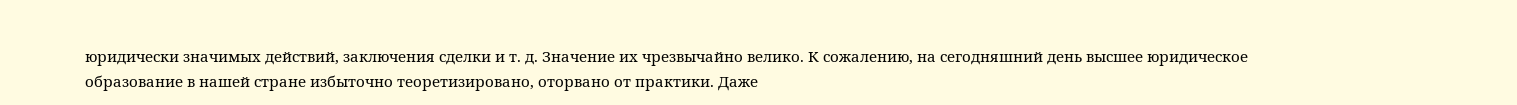юридически значимых действий, заключения сделки и т. д. Значение их чрезвычайно велико. К сожалению, на сегодняшний день высшее юридическое образование в нашей стране избыточно теоретизировано, оторвано от практики. Даже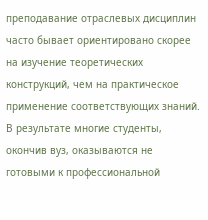преподавание отраслевых дисциплин часто бывает ориентировано скорее на изучение теоретических конструкций, чем на практическое применение соответствующих знаний. В результате многие студенты, окончив вуз, оказываются не готовыми к профессиональной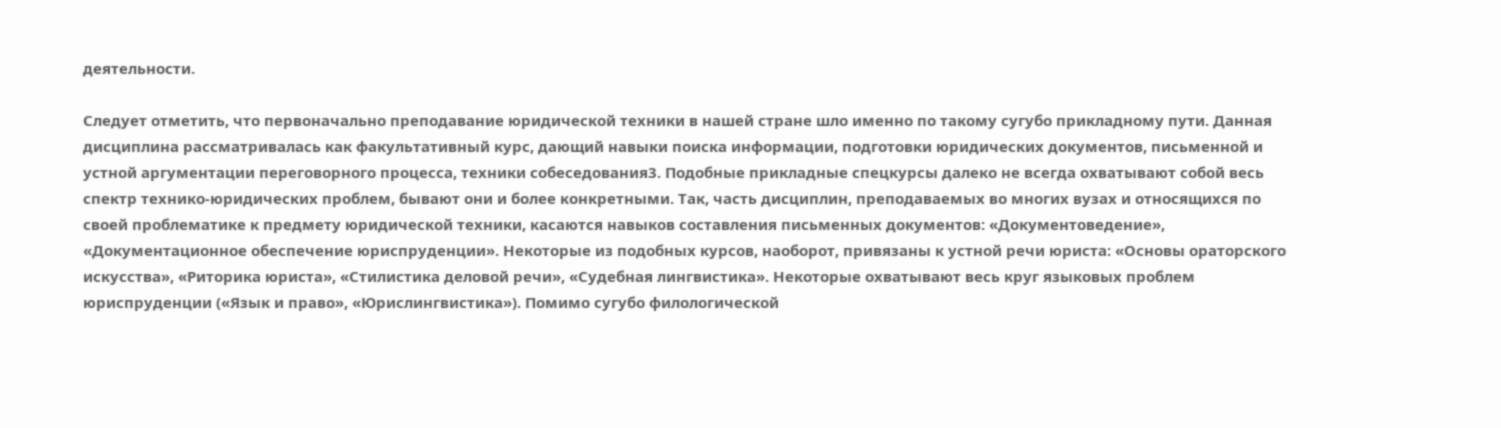деятельности.

Следует отметить, что первоначально преподавание юридической техники в нашей стране шло именно по такому сугубо прикладному пути. Данная дисциплина рассматривалась как факультативный курс, дающий навыки поиска информации, подготовки юридических документов, письменной и устной аргументации переговорного процесса, техники собеседования3. Подобные прикладные спецкурсы далеко не всегда охватывают собой весь спектр технико-юридических проблем, бывают они и более конкретными. Так, часть дисциплин, преподаваемых во многих вузах и относящихся по своей проблематике к предмету юридической техники, касаются навыков составления письменных документов: «Документоведение», «Документационное обеспечение юриспруденции». Некоторые из подобных курсов, наоборот, привязаны к устной речи юриста: «Основы ораторского искусства», «Риторика юриста», «Стилистика деловой речи», «Судебная лингвистика». Некоторые охватывают весь круг языковых проблем юриспруденции («Язык и право», «Юрислингвистика»). Помимо сугубо филологической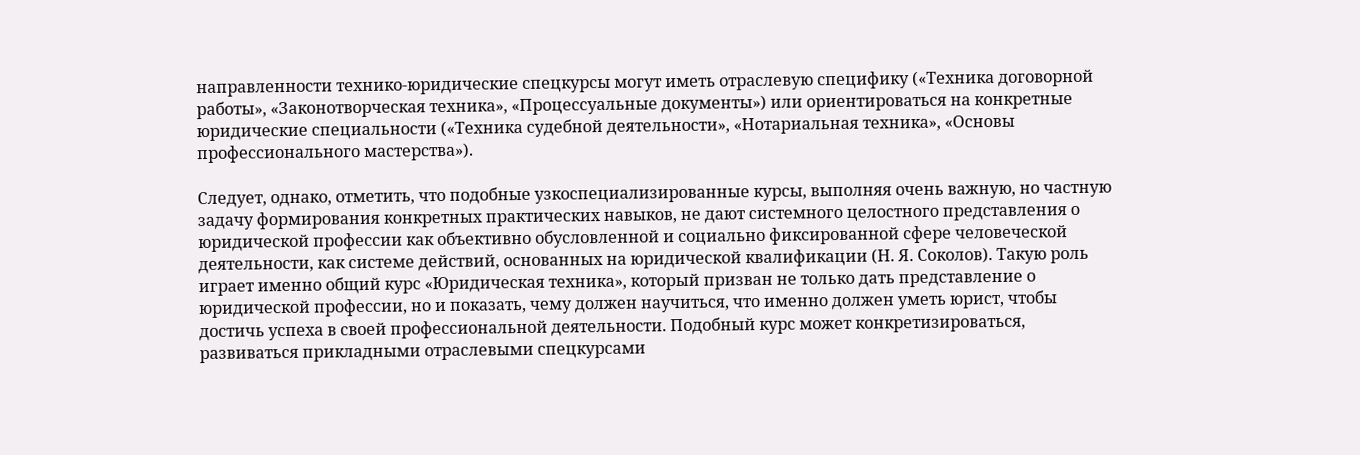направленности технико-юридические спецкурсы могут иметь отраслевую специфику («Техника договорной работы», «Законотворческая техника», «Процессуальные документы») или ориентироваться на конкретные юридические специальности («Техника судебной деятельности», «Нотариальная техника», «Основы профессионального мастерства»).

Следует, однако, отметить, что подобные узкоспециализированные курсы, выполняя очень важную, но частную задачу формирования конкретных практических навыков, не дают системного целостного представления о юридической профессии как объективно обусловленной и социально фиксированной сфере человеческой деятельности, как системе действий, основанных на юридической квалификации (Н. Я. Соколов). Такую роль играет именно общий курс «Юридическая техника», который призван не только дать представление о юридической профессии, но и показать, чему должен научиться, что именно должен уметь юрист, чтобы достичь успеха в своей профессиональной деятельности. Подобный курс может конкретизироваться, развиваться прикладными отраслевыми спецкурсами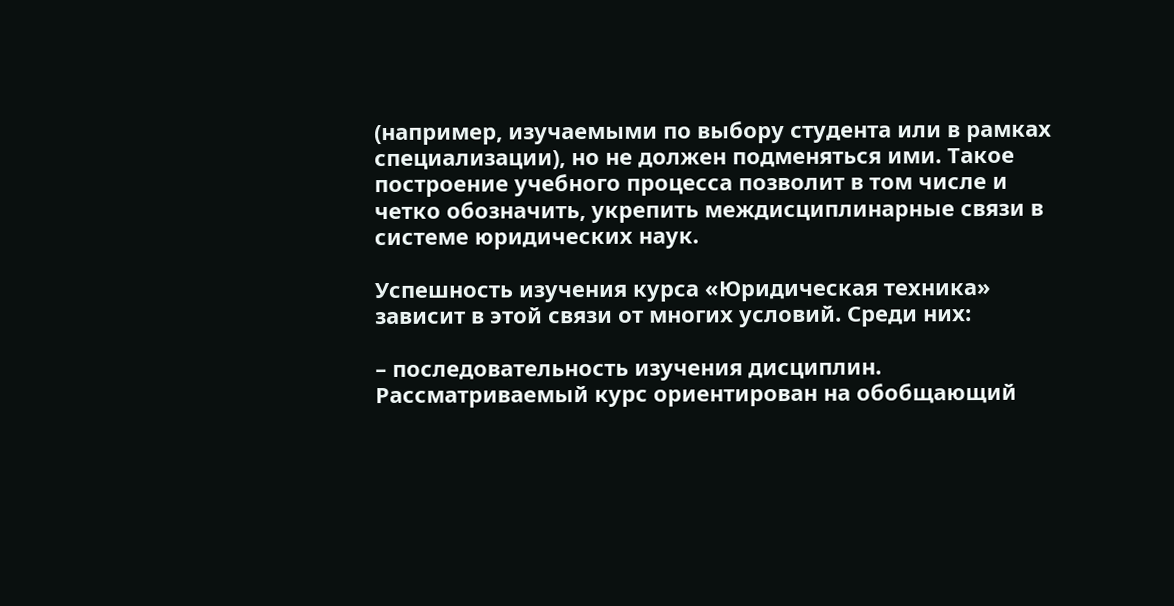(например, изучаемыми по выбору студента или в рамках специализации), но не должен подменяться ими. Такое построение учебного процесса позволит в том числе и четко обозначить, укрепить междисциплинарные связи в системе юридических наук.

Успешность изучения курса «Юридическая техника» зависит в этой связи от многих условий. Среди них:

– последовательность изучения дисциплин. Рассматриваемый курс ориентирован на обобщающий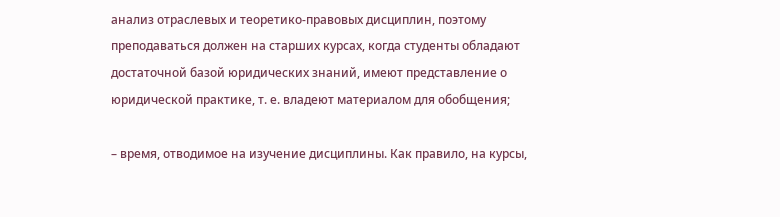анализ отраслевых и теоретико-правовых дисциплин, поэтому преподаваться должен на старших курсах, когда студенты обладают достаточной базой юридических знаний, имеют представление о юридической практике, т. е. владеют материалом для обобщения;

– время, отводимое на изучение дисциплины. Как правило, на курсы,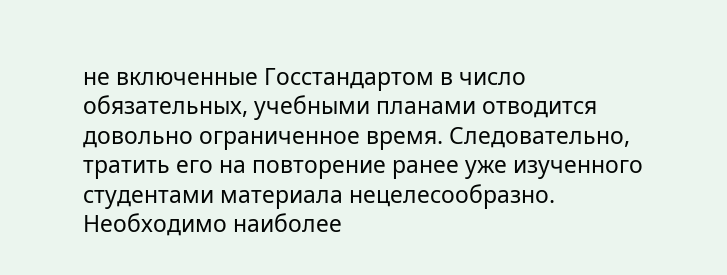не включенные Госстандартом в число обязательных, учебными планами отводится довольно ограниченное время. Следовательно, тратить его на повторение ранее уже изученного студентами материала нецелесообразно. Необходимо наиболее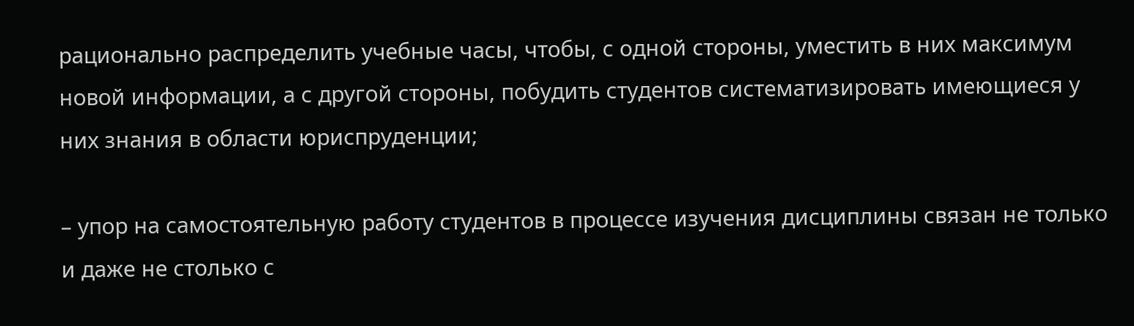рационально распределить учебные часы, чтобы, с одной стороны, уместить в них максимум новой информации, а с другой стороны, побудить студентов систематизировать имеющиеся у них знания в области юриспруденции;

– упор на самостоятельную работу студентов в процессе изучения дисциплины связан не только и даже не столько с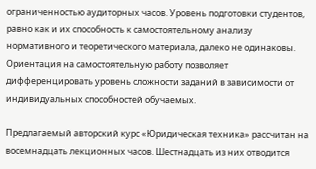ограниченностью аудиторных часов. Уровень подготовки студентов, равно как и их способность к самостоятельному анализу нормативного и теоретического материала, далеко не одинаковы. Ориентация на самостоятельную работу позволяет дифференцировать уровень сложности заданий в зависимости от индивидуальных способностей обучаемых.

Предлагаемый авторский курс «Юридическая техника» рассчитан на восемнадцать лекционных часов. Шестнадцать из них отводится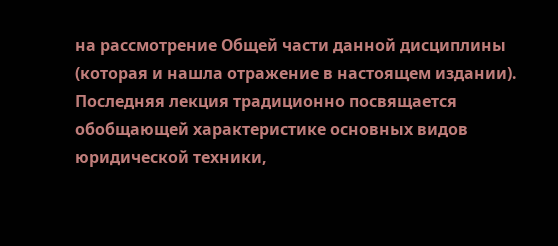на рассмотрение Общей части данной дисциплины (которая и нашла отражение в настоящем издании). Последняя лекция традиционно посвящается обобщающей характеристике основных видов юридической техники,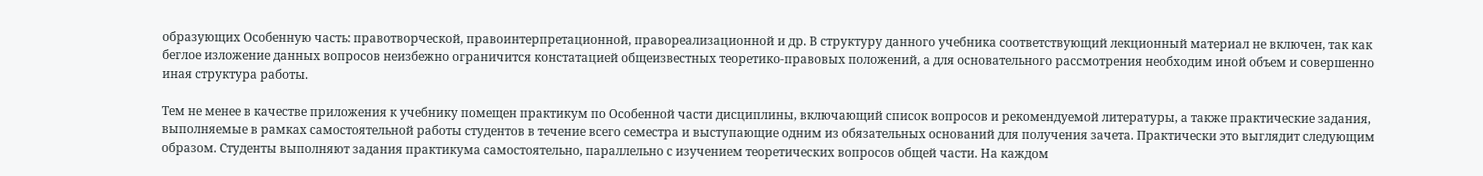образующих Особенную часть: правотворческой, правоинтерпретационной, правореализационной и др. В структуру данного учебника соответствующий лекционный материал не включен, так как беглое изложение данных вопросов неизбежно ограничится констатацией общеизвестных теоретико-правовых положений, а для основательного рассмотрения необходим иной объем и совершенно иная структура работы.

Тем не менее в качестве приложения к учебнику помещен практикум по Особенной части дисциплины, включающий список вопросов и рекомендуемой литературы, а также практические задания, выполняемые в рамках самостоятельной работы студентов в течение всего семестра и выступающие одним из обязательных оснований для получения зачета. Практически это выглядит следующим образом. Студенты выполняют задания практикума самостоятельно, параллельно с изучением теоретических вопросов общей части. На каждом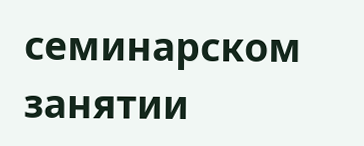семинарском занятии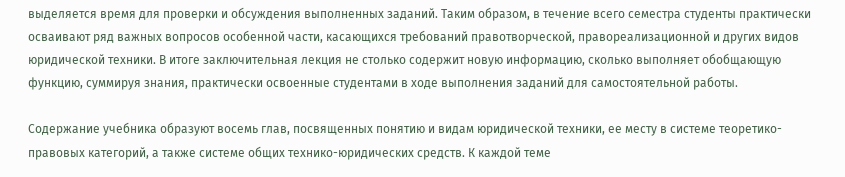выделяется время для проверки и обсуждения выполненных заданий. Таким образом, в течение всего семестра студенты практически осваивают ряд важных вопросов особенной части, касающихся требований правотворческой, правореализационной и других видов юридической техники. В итоге заключительная лекция не столько содержит новую информацию, сколько выполняет обобщающую функцию, суммируя знания, практически освоенные студентами в ходе выполнения заданий для самостоятельной работы.

Содержание учебника образуют восемь глав, посвященных понятию и видам юридической техники, ее месту в системе теоретико-правовых категорий, а также системе общих технико-юридических средств. К каждой теме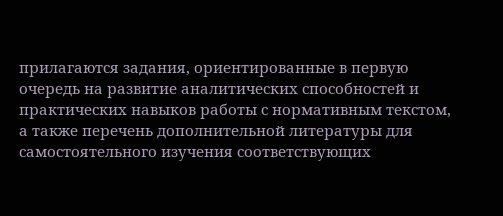прилагаются задания, ориентированные в первую очередь на развитие аналитических способностей и практических навыков работы с нормативным текстом, а также перечень дополнительной литературы для самостоятельного изучения соответствующих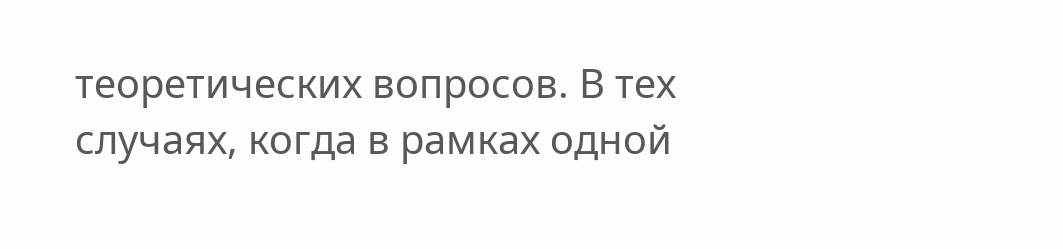теоретических вопросов. В тех случаях, когда в рамках одной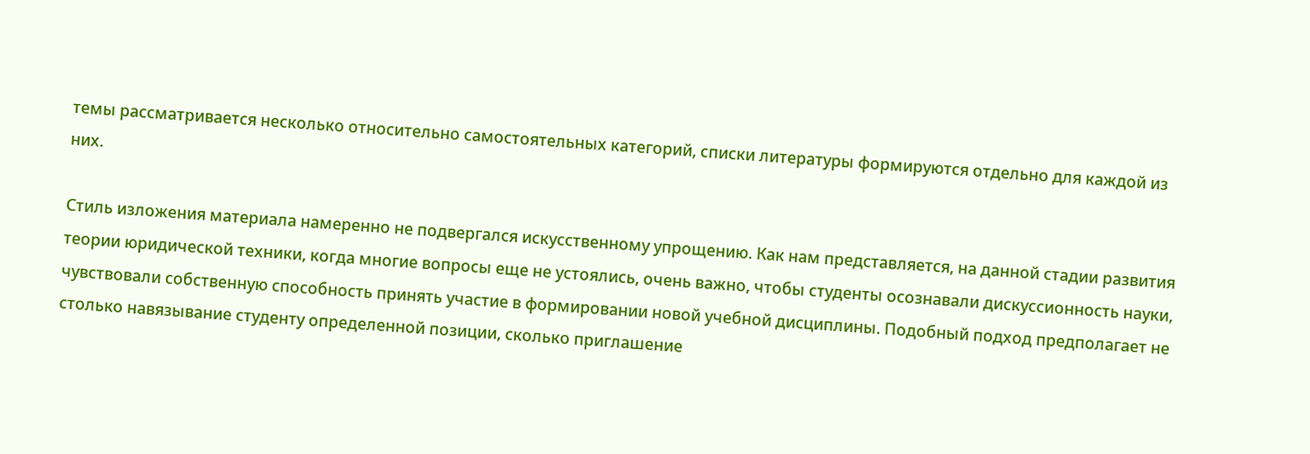темы рассматривается несколько относительно самостоятельных категорий, списки литературы формируются отдельно для каждой из них.

Стиль изложения материала намеренно не подвергался искусственному упрощению. Как нам представляется, на данной стадии развития теории юридической техники, когда многие вопросы еще не устоялись, очень важно, чтобы студенты осознавали дискуссионность науки, чувствовали собственную способность принять участие в формировании новой учебной дисциплины. Подобный подход предполагает не столько навязывание студенту определенной позиции, сколько приглашение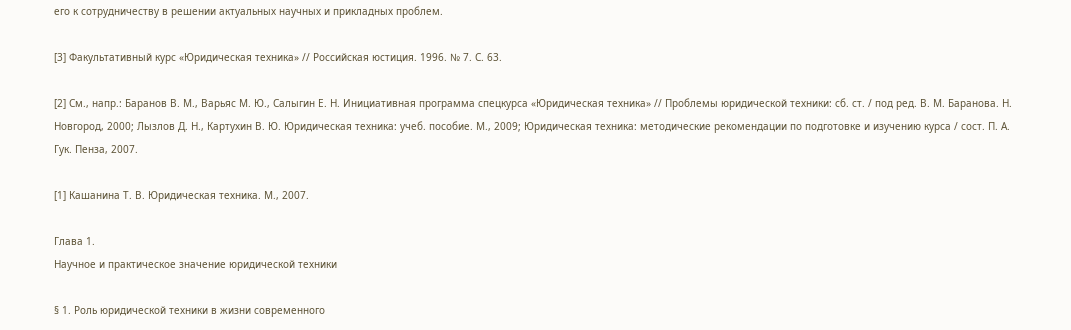его к сотрудничеству в решении актуальных научных и прикладных проблем.

[3] Факультативный курс «Юридическая техника» // Российская юстиция. 1996. № 7. С. 63.

[2] См., напр.: Баранов В. М., Варьяс М. Ю., Салыгин Е. Н. Инициативная программа спецкурса «Юридическая техника» // Проблемы юридической техники: сб. ст. / под ред. В. М. Баранова. Н. Новгород, 2000; Лызлов Д. Н., Картухин В. Ю. Юридическая техника: учеб. пособие. М., 2009; Юридическая техника: методические рекомендации по подготовке и изучению курса / сост. П. А. Гук. Пенза, 2007.

[1] Кашанина Т. В. Юридическая техника. М., 2007.

Глава 1.
Научное и практическое значение юридической техники

§ 1. Роль юридической техники в жизни современного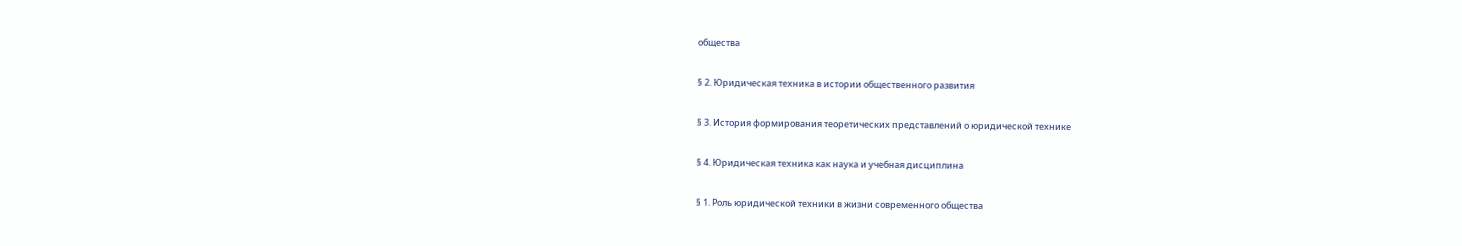общества

§ 2. Юридическая техника в истории общественного развития

§ 3. История формирования теоретических представлений о юридической технике

§ 4. Юридическая техника как наука и учебная дисциплина

§ 1. Роль юридической техники в жизни современного общества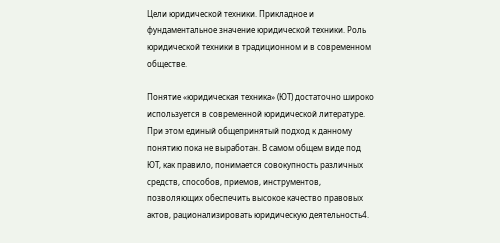Цели юридической техники. Прикладное и фундаментальное значение юридической техники. Роль юридической техники в традиционном и в современном обществе.

Понятие «юридическая техника» (ЮТ) достаточно широко используется в современной юридической литературе. При этом единый общепринятый подход к данному понятию пока не выработан. В самом общем виде под ЮТ, как правило, понимается совокупность различных средств, способов, приемов, инструментов, позволяющих обеспечить высокое качество правовых актов, рационализировать юридическую деятельность4.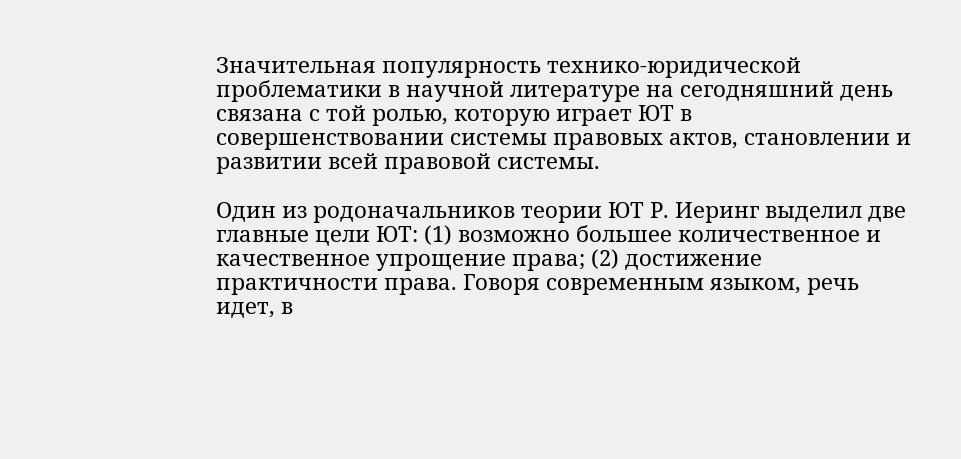Значительная популярность технико-юридической проблематики в научной литературе на сегодняшний день связана с той ролью, которую играет ЮТ в совершенствовании системы правовых актов, становлении и развитии всей правовой системы.

Один из родоначальников теории ЮТ Р. Иеринг выделил две главные цели ЮТ: (1) возможно большее количественное и качественное упрощение права; (2) достижение практичности права. Говоря современным языком, речь идет, в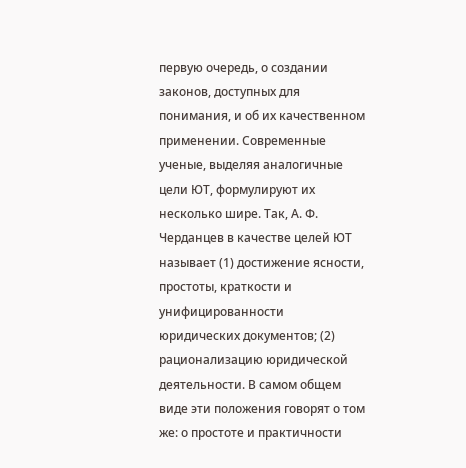первую очередь, о создании законов, доступных для понимания, и об их качественном применении. Современные ученые, выделяя аналогичные цели ЮТ, формулируют их несколько шире. Так, А. Ф. Черданцев в качестве целей ЮТ называет (1) достижение ясности, простоты, краткости и унифицированности юридических документов; (2) рационализацию юридической деятельности. В самом общем виде эти положения говорят о том же: о простоте и практичности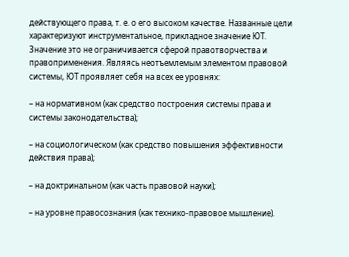действующего права, т. е. о его высоком качестве. Названные цели характеризуют инструментальное, прикладное значение ЮТ. Значение это не ограничивается сферой правотворчества и правоприменения. Являясь неотъемлемым элементом правовой системы, ЮТ проявляет себя на всех ее уровнях:

– на нормативном (как средство построения системы права и системы законодательства);

– на социологическом (как средство повышения эффективности действия права);

– на доктринальном (как часть правовой науки);

– на уровне правосознания (как технико-правовое мышление).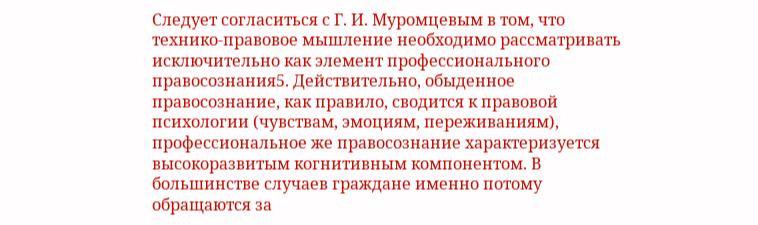Следует согласиться с Г. И. Муромцевым в том, что технико-правовое мышление необходимо рассматривать исключительно как элемент профессионального правосознания5. Действительно, обыденное правосознание, как правило, сводится к правовой психологии (чувствам, эмоциям, переживаниям), профессиональное же правосознание характеризуется высокоразвитым когнитивным компонентом. В большинстве случаев граждане именно потому обращаются за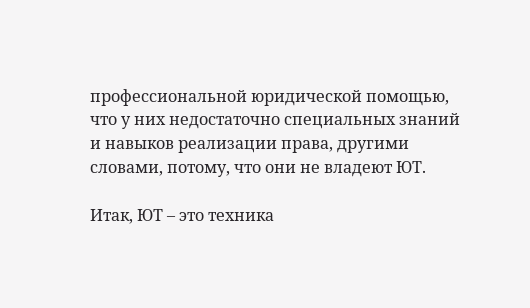профессиональной юридической помощью, что у них недостаточно специальных знаний и навыков реализации права, другими словами, потому, что они не владеют ЮТ.

Итак, ЮТ – это техника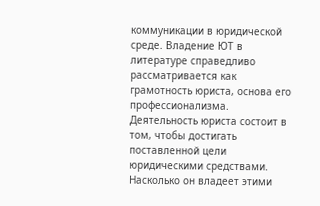коммуникации в юридической среде. Владение ЮТ в литературе справедливо рассматривается как грамотность юриста, основа его профессионализма. Деятельность юриста состоит в том, чтобы достигать поставленной цели юридическими средствами. Насколько он владеет этими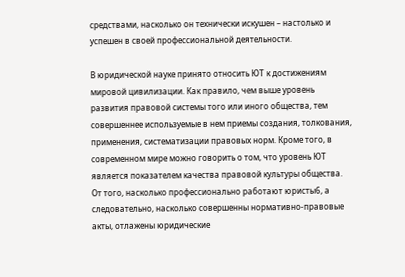средствами, насколько он технически искушен – настолько и успешен в своей профессиональной деятельности.

В юридической науке принято относить ЮТ к достижениям мировой цивилизации. Как правило, чем выше уровень развития правовой системы того или иного общества, тем совершеннее используемые в нем приемы создания, толкования, применения, систематизации правовых норм. Кроме того, в современном мире можно говорить о том, что уровень ЮТ является показателем качества правовой культуры общества. От того, насколько профессионально работают юристы6, а следовательно, насколько совершенны нормативно-правовые акты, отлажены юридические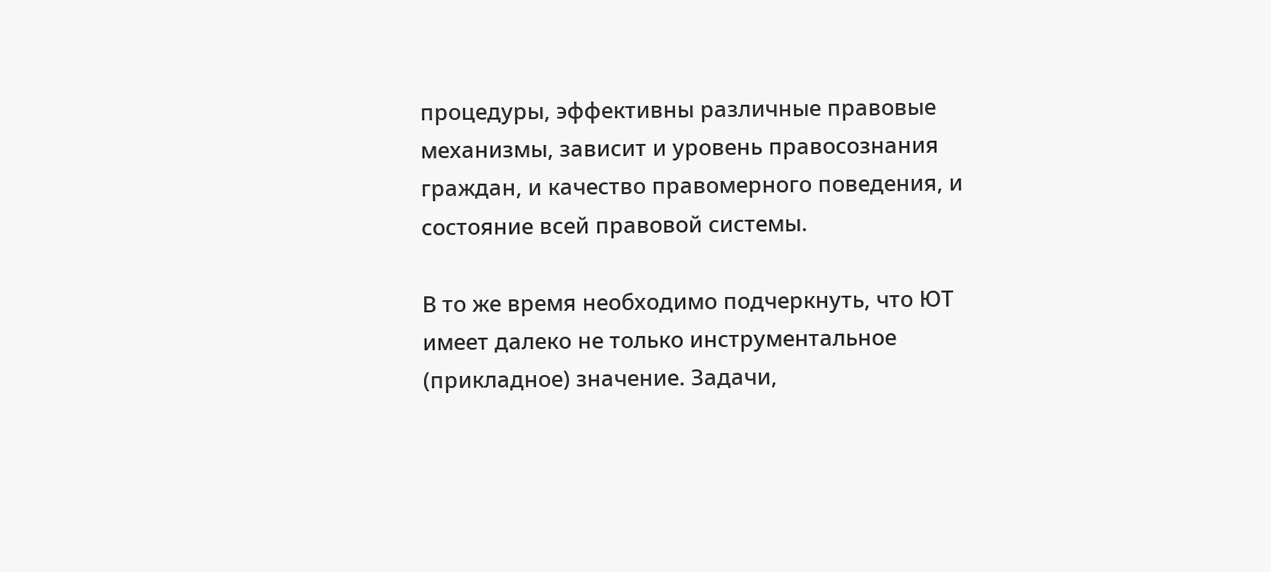процедуры, эффективны различные правовые механизмы, зависит и уровень правосознания граждан, и качество правомерного поведения, и состояние всей правовой системы.

В то же время необходимо подчеркнуть, что ЮТ имеет далеко не только инструментальное (прикладное) значение. Задачи,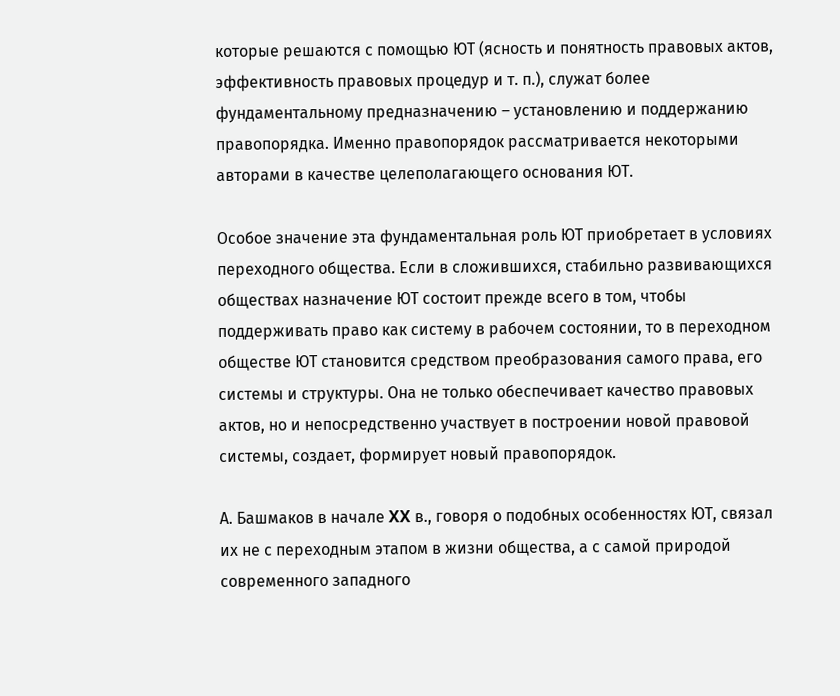которые решаются с помощью ЮТ (ясность и понятность правовых актов, эффективность правовых процедур и т. п.), служат более фундаментальному предназначению – установлению и поддержанию правопорядка. Именно правопорядок рассматривается некоторыми авторами в качестве целеполагающего основания ЮТ.

Особое значение эта фундаментальная роль ЮТ приобретает в условиях переходного общества. Если в сложившихся, стабильно развивающихся обществах назначение ЮТ состоит прежде всего в том, чтобы поддерживать право как систему в рабочем состоянии, то в переходном обществе ЮТ становится средством преобразования самого права, его системы и структуры. Она не только обеспечивает качество правовых актов, но и непосредственно участвует в построении новой правовой системы, создает, формирует новый правопорядок.

А. Башмаков в начале XX в., говоря о подобных особенностях ЮТ, связал их не с переходным этапом в жизни общества, а с самой природой современного западного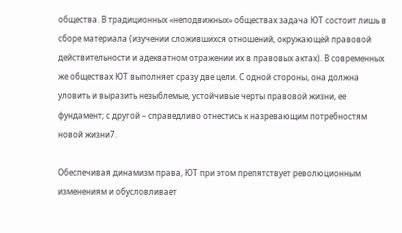общества. В традиционных «неподвижных» обществах задача ЮТ состоит лишь в сборе материала (изучении сложившихся отношений, окружающей правовой действительности и адекватном отражении их в правовых актах). В современных же обществах ЮТ выполняет сразу две цели. С одной стороны, она должна уловить и выразить незыблемые, устойчивые черты правовой жизни, ее фундамент; с другой – справедливо отнестись к назревающим потребностям новой жизни7.

Обеспечивая динамизм права, ЮТ при этом препятствует революционным изменениям и обусловливает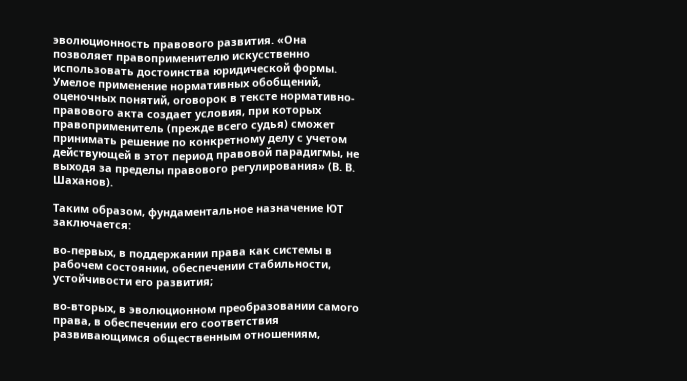эволюционность правового развития. «Она позволяет правоприменителю искусственно использовать достоинства юридической формы. Умелое применение нормативных обобщений, оценочных понятий, оговорок в тексте нормативно-правового акта создает условия, при которых правоприменитель (прежде всего судья) сможет принимать решение по конкретному делу с учетом действующей в этот период правовой парадигмы, не выходя за пределы правового регулирования» (В. В. Шаханов).

Таким образом, фундаментальное назначение ЮТ заключается:

во-первых, в поддержании права как системы в рабочем состоянии, обеспечении стабильности, устойчивости его развития;

во-вторых, в эволюционном преобразовании самого права, в обеспечении его соответствия развивающимся общественным отношениям,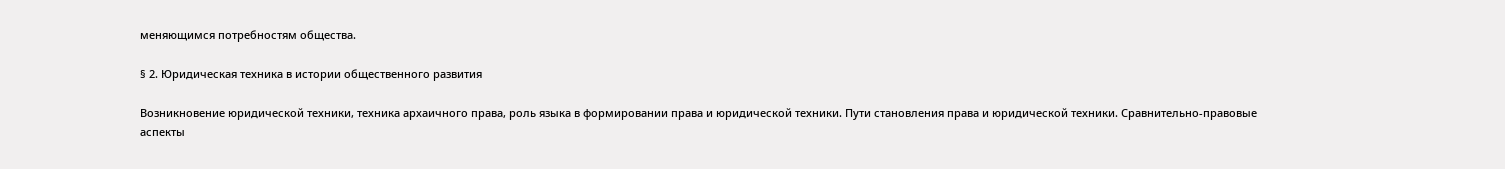меняющимся потребностям общества.

§ 2. Юридическая техника в истории общественного развития

Возникновение юридической техники, техника архаичного права, роль языка в формировании права и юридической техники. Пути становления права и юридической техники. Сравнительно-правовые аспекты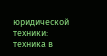юридической техники: техника в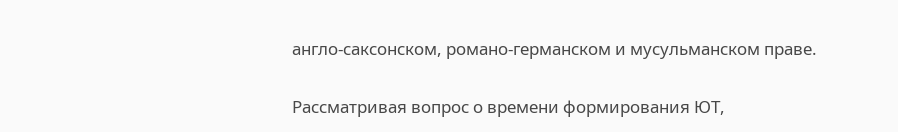англо-саксонском, романо-германском и мусульманском праве.

Рассматривая вопрос о времени формирования ЮТ,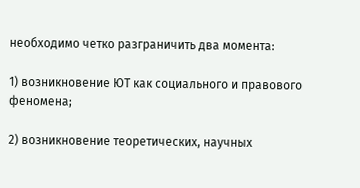необходимо четко разграничить два момента:

1) возникновение ЮТ как социального и правового феномена;

2) возникновение теоретических, научных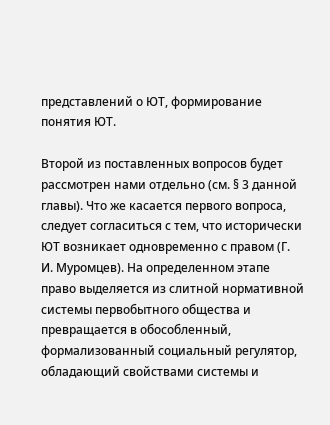представлений о ЮТ, формирование понятия ЮТ.

Второй из поставленных вопросов будет рассмотрен нами отдельно (см. § 3 данной главы). Что же касается первого вопроса, следует согласиться с тем, что исторически ЮТ возникает одновременно с правом (Г. И. Муромцев). На определенном этапе право выделяется из слитной нормативной системы первобытного общества и превращается в обособленный, формализованный социальный регулятор, обладающий свойствами системы и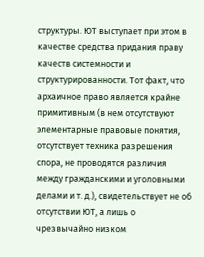структуры. ЮТ выступает при этом в качестве средства придания праву качеств системности и структурированности. Тот факт, что архаичное право является крайне примитивным (в нем отсутствуют элементарные правовые понятия, отсутствует техника разрешения спора, не проводятся различия между гражданскими и уголовными делами и т. д.), свидетельствует не об отсутствии ЮТ, а лишь о чрезвычайно низком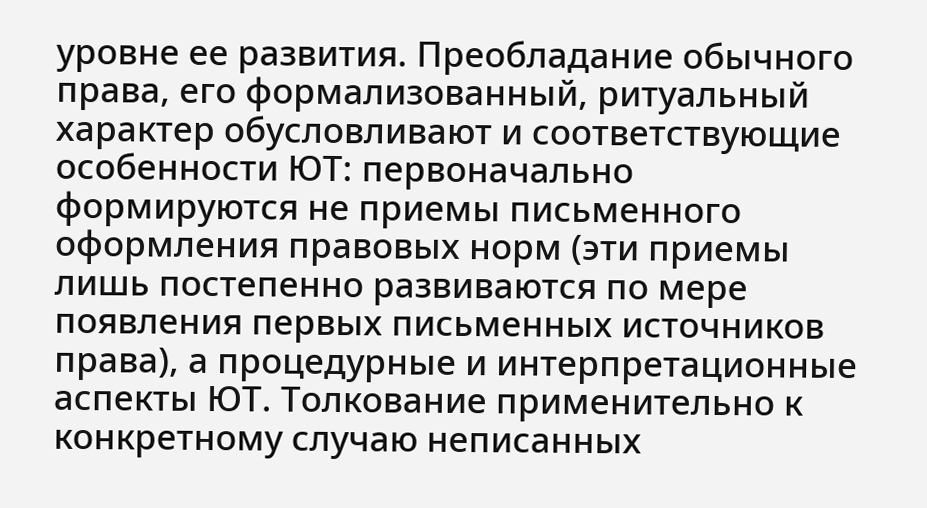уровне ее развития. Преобладание обычного права, его формализованный, ритуальный характер обусловливают и соответствующие особенности ЮТ: первоначально формируются не приемы письменного оформления правовых норм (эти приемы лишь постепенно развиваются по мере появления первых письменных источников права), а процедурные и интерпретационные аспекты ЮТ. Толкование применительно к конкретному случаю неписанных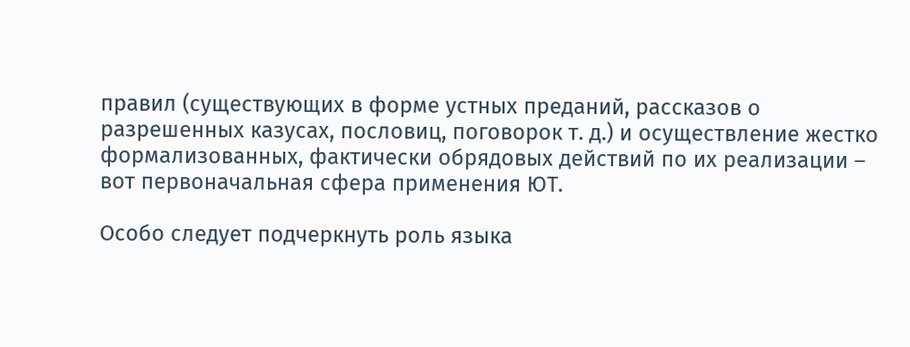правил (существующих в форме устных преданий, рассказов о разрешенных казусах, пословиц, поговорок т. д.) и осуществление жестко формализованных, фактически обрядовых действий по их реализации – вот первоначальная сфера применения ЮТ.

Особо следует подчеркнуть роль языка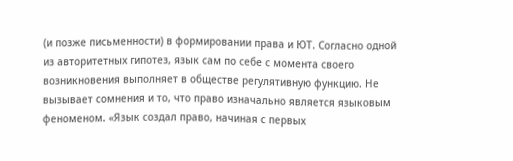(и позже письменности) в формировании права и ЮТ. Согласно одной из авторитетных гипотез, язык сам по себе с момента своего возникновения выполняет в обществе регулятивную функцию. Не вызывает сомнения и то, что право изначально является языковым феноменом. «Язык создал право, начиная с первых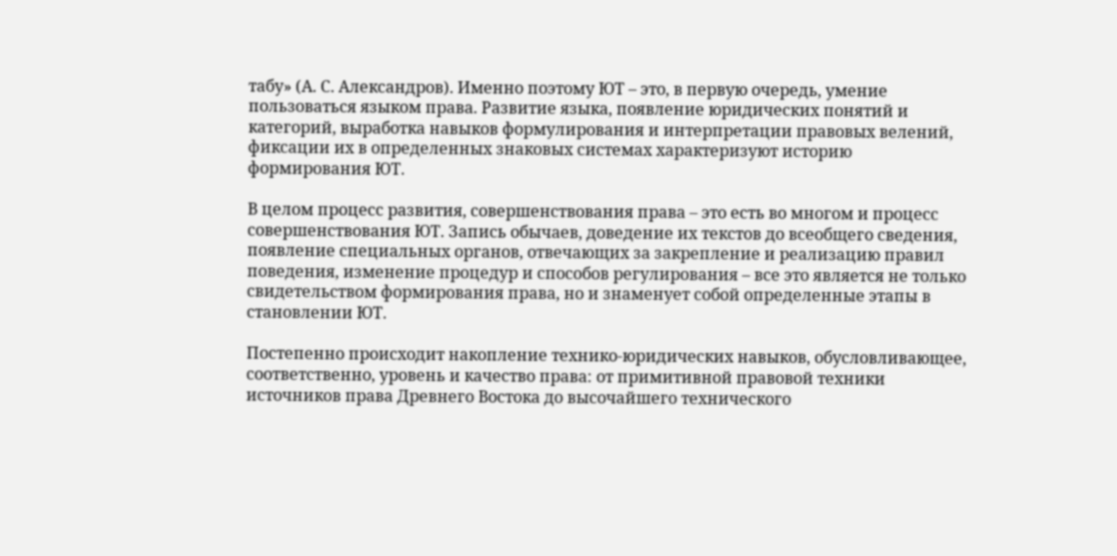табу» (А. С. Александров). Именно поэтому ЮТ – это, в первую очередь, умение пользоваться языком права. Развитие языка, появление юридических понятий и категорий, выработка навыков формулирования и интерпретации правовых велений, фиксации их в определенных знаковых системах характеризуют историю формирования ЮТ.

В целом процесс развития, совершенствования права – это есть во многом и процесс совершенствования ЮТ. Запись обычаев, доведение их текстов до всеобщего сведения, появление специальных органов, отвечающих за закрепление и реализацию правил поведения, изменение процедур и способов регулирования – все это является не только свидетельством формирования права, но и знаменует собой определенные этапы в становлении ЮТ.

Постепенно происходит накопление технико-юридических навыков, обусловливающее, соответственно, уровень и качество права: от примитивной правовой техники источников права Древнего Востока до высочайшего технического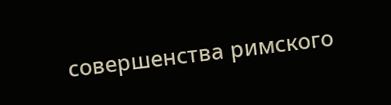совершенства римского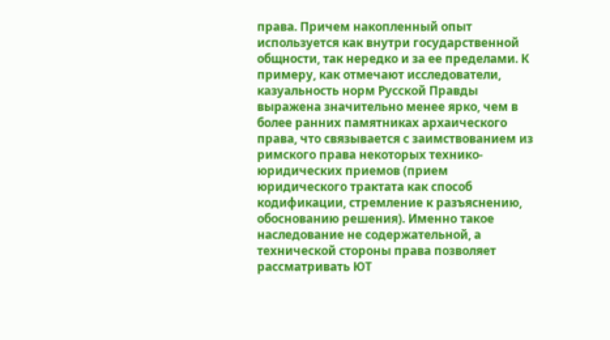права. Причем накопленный опыт используется как внутри государственной общности, так нередко и за ее пределами. К примеру, как отмечают исследователи, казуальность норм Русской Правды выражена значительно менее ярко, чем в более ранних памятниках архаического права, что связывается с заимствованием из римского права некоторых технико-юридических приемов (прием юридического трактата как способ кодификации, стремление к разъяснению, обоснованию решения). Именно такое наследование не содержательной, а технической стороны права позволяет рассматривать ЮТ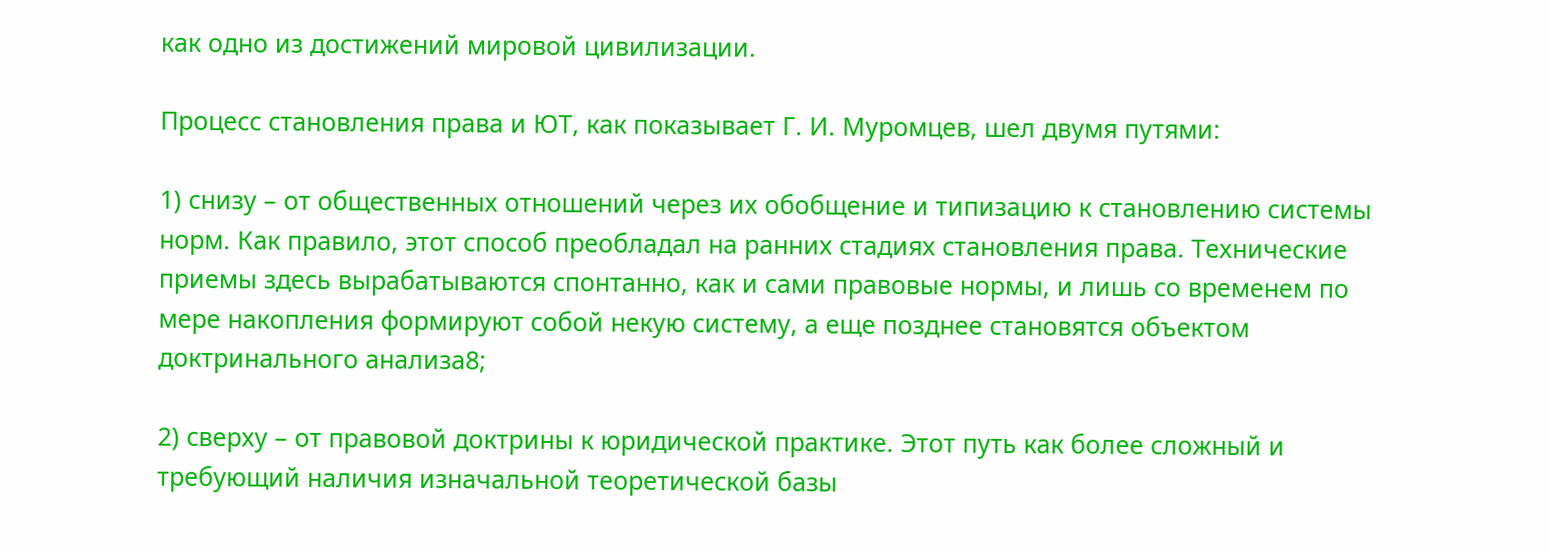как одно из достижений мировой цивилизации.

Процесс становления права и ЮТ, как показывает Г. И. Муромцев, шел двумя путями:

1) снизу – от общественных отношений через их обобщение и типизацию к становлению системы норм. Как правило, этот способ преобладал на ранних стадиях становления права. Технические приемы здесь вырабатываются спонтанно, как и сами правовые нормы, и лишь со временем по мере накопления формируют собой некую систему, а еще позднее становятся объектом доктринального анализа8;

2) сверху – от правовой доктрины к юридической практике. Этот путь как более сложный и требующий наличия изначальной теоретической базы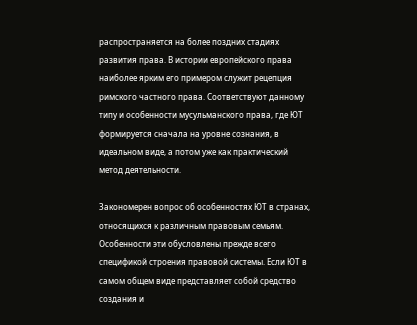распространяется на более поздних стадиях развития права. В истории европейского права наиболее ярким его примером служит рецепция римского частного права. Соответствуют данному типу и особенности мусульманского права, где ЮТ формируется сначала на уровне сознания, в идеальном виде, а потом уже как практический метод деятельности.

Закономерен вопрос об особенностях ЮТ в странах, относящихся к различным правовым семьям. Особенности эти обусловлены прежде всего спецификой строения правовой системы. Если ЮТ в самом общем виде представляет собой средство создания и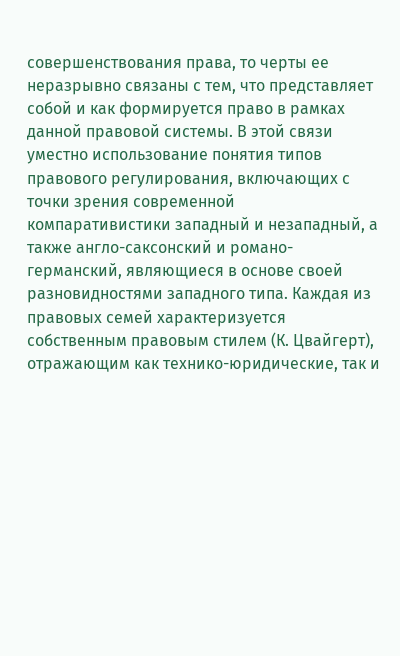совершенствования права, то черты ее неразрывно связаны с тем, что представляет собой и как формируется право в рамках данной правовой системы. В этой связи уместно использование понятия типов правового регулирования, включающих с точки зрения современной компаративистики западный и незападный, а также англо-саксонский и романо-германский, являющиеся в основе своей разновидностями западного типа. Каждая из правовых семей характеризуется собственным правовым стилем (К. Цвайгерт), отражающим как технико-юридические, так и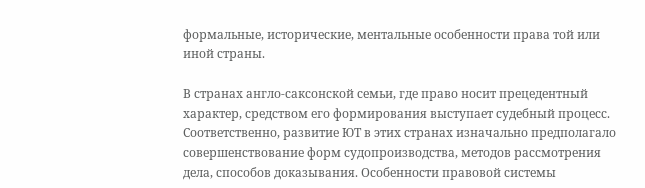формальные, исторические, ментальные особенности права той или иной страны.

В странах англо-саксонской семьи, где право носит прецедентный характер, средством его формирования выступает судебный процесс. Соответственно, развитие ЮТ в этих странах изначально предполагало совершенствование форм судопроизводства, методов рассмотрения дела, способов доказывания. Особенности правовой системы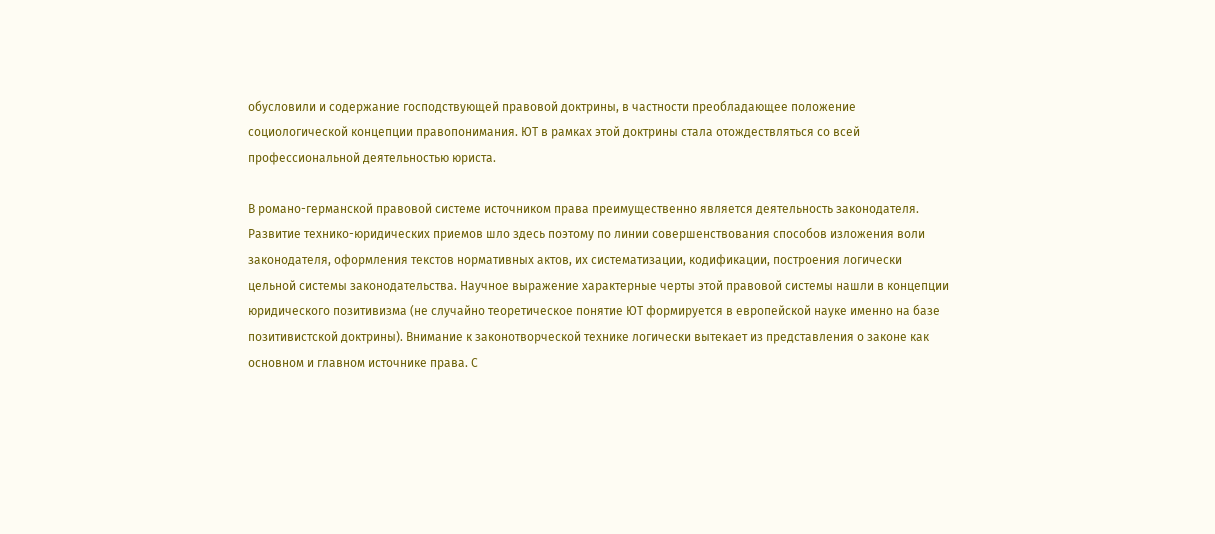обусловили и содержание господствующей правовой доктрины, в частности преобладающее положение социологической концепции правопонимания. ЮТ в рамках этой доктрины стала отождествляться со всей профессиональной деятельностью юриста.

В романо-германской правовой системе источником права преимущественно является деятельность законодателя. Развитие технико-юридических приемов шло здесь поэтому по линии совершенствования способов изложения воли законодателя, оформления текстов нормативных актов, их систематизации, кодификации, построения логически цельной системы законодательства. Научное выражение характерные черты этой правовой системы нашли в концепции юридического позитивизма (не случайно теоретическое понятие ЮТ формируется в европейской науке именно на базе позитивистской доктрины). Внимание к законотворческой технике логически вытекает из представления о законе как основном и главном источнике права. С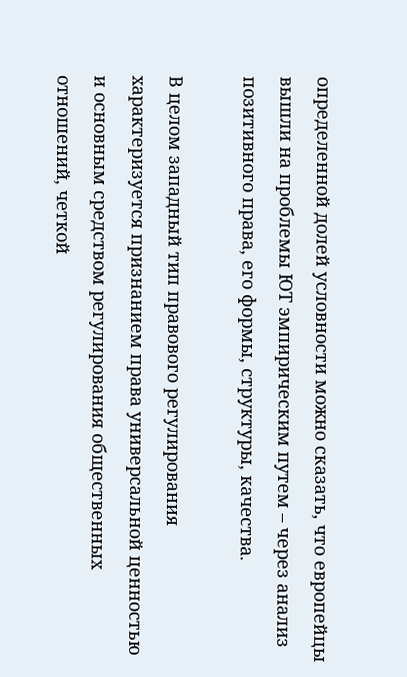определенной долей условности можно сказать, что европейцы вышли на проблемы ЮТ эмпирическим путем – через анализ позитивного права, его формы, структуры, качества.

В целом западный тип правового регулирования характеризуется признанием права универсальной ценностью и основным средством регулирования общественных отношений, четкой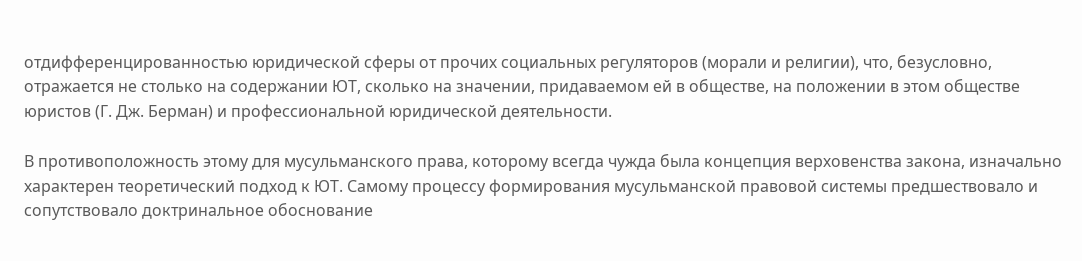отдифференцированностью юридической сферы от прочих социальных регуляторов (морали и религии), что, безусловно, отражается не столько на содержании ЮТ, сколько на значении, придаваемом ей в обществе, на положении в этом обществе юристов (Г. Дж. Берман) и профессиональной юридической деятельности.

В противоположность этому для мусульманского права, которому всегда чужда была концепция верховенства закона, изначально характерен теоретический подход к ЮТ. Самому процессу формирования мусульманской правовой системы предшествовало и сопутствовало доктринальное обоснование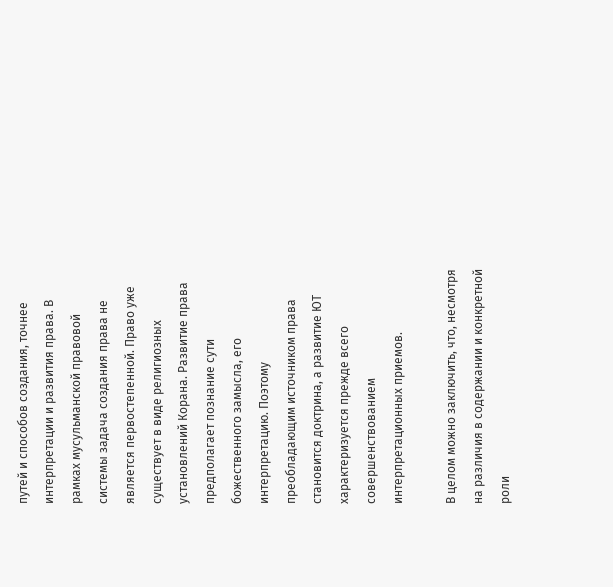путей и способов создания, точнее интерпретации и развития права. В рамках мусульманской правовой системы задача создания права не является первостепенной. Право уже существует в виде религиозных установлений Корана. Развитие права предполагает познание сути божественного замысла, его интерпретацию. Поэтому преобладающим источником права становится доктрина, а развитие ЮТ характеризуется прежде всего совершенствованием интерпретационных приемов.

В целом можно заключить, что, несмотря на различия в содержании и конкретной роли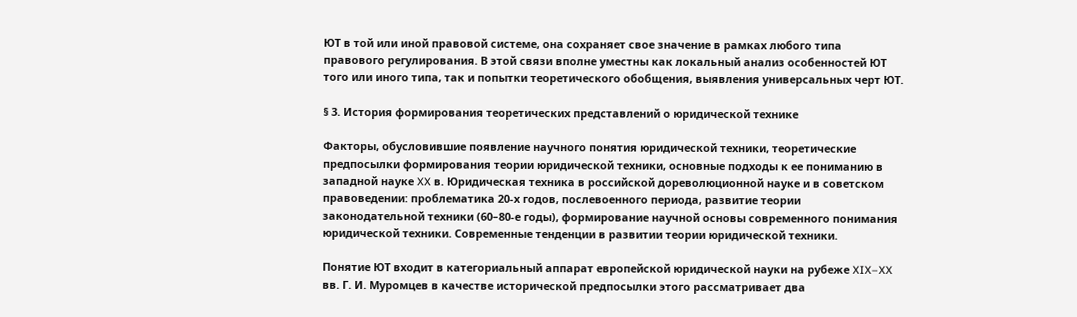ЮТ в той или иной правовой системе, она сохраняет свое значение в рамках любого типа правового регулирования. В этой связи вполне уместны как локальный анализ особенностей ЮТ того или иного типа, так и попытки теоретического обобщения, выявления универсальных черт ЮТ.

§ 3. История формирования теоретических представлений о юридической технике

Факторы, обусловившие появление научного понятия юридической техники, теоретические предпосылки формирования теории юридической техники, основные подходы к ее пониманию в западной науке XX в. Юридическая техника в российской дореволюционной науке и в советском правоведении: проблематика 20-х годов, послевоенного периода, развитие теории законодательной техники (60–80-е годы), формирование научной основы современного понимания юридической техники. Современные тенденции в развитии теории юридической техники.

Понятие ЮТ входит в категориальный аппарат европейской юридической науки на рубеже XIX–XX вв. Г. И. Муромцев в качестве исторической предпосылки этого рассматривает два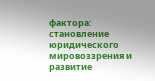фактора: становление юридического мировоззрения и развитие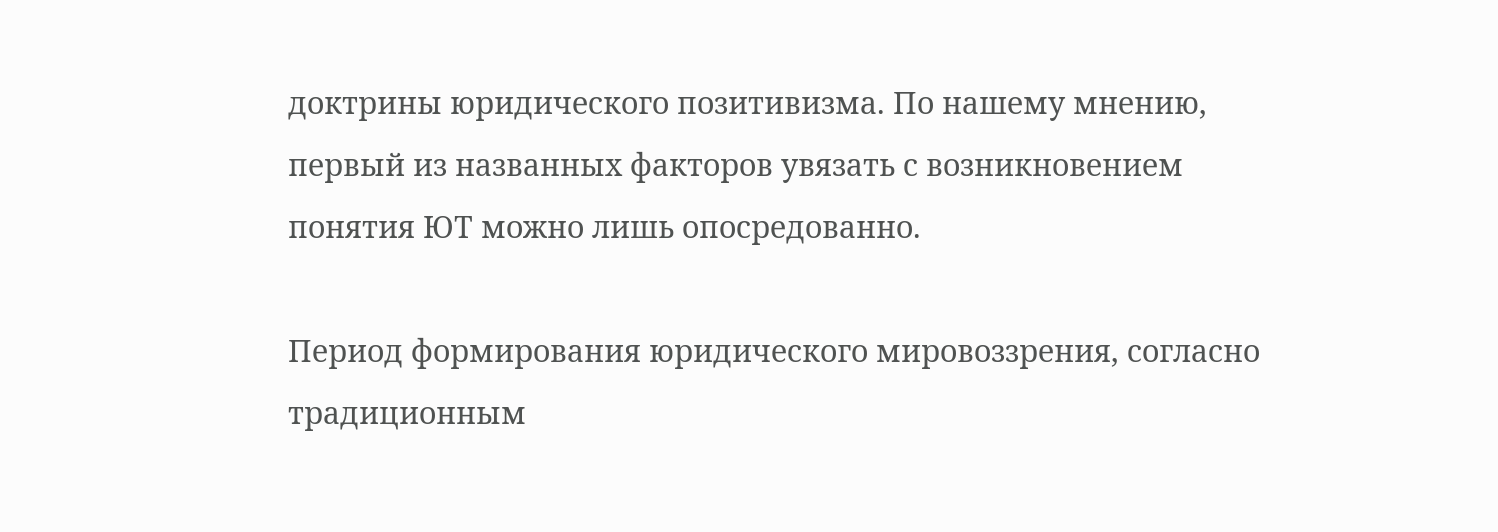доктрины юридического позитивизма. По нашему мнению, первый из названных факторов увязать с возникновением понятия ЮТ можно лишь опосредованно.

Период формирования юридического мировоззрения, согласно традиционным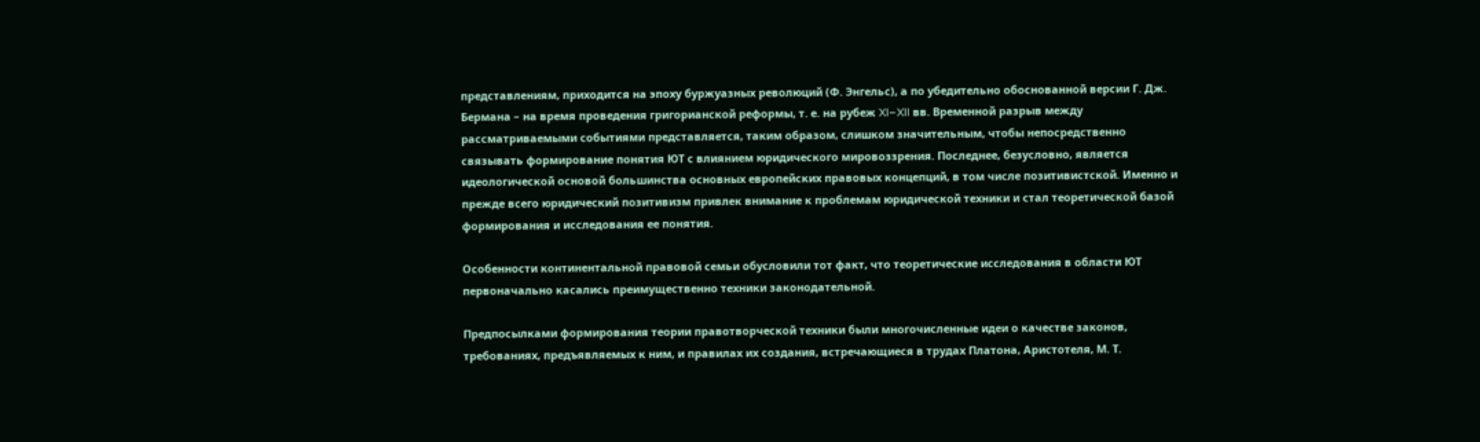представлениям, приходится на эпоху буржуазных революций (Ф. Энгельс), а по убедительно обоснованной версии Г. Дж. Бермана – на время проведения григорианской реформы, т. е. на рубеж XI–XII вв. Временной разрыв между рассматриваемыми событиями представляется, таким образом, слишком значительным, чтобы непосредственно связывать формирование понятия ЮТ с влиянием юридического мировоззрения. Последнее, безусловно, является идеологической основой большинства основных европейских правовых концепций, в том числе позитивистской. Именно и прежде всего юридический позитивизм привлек внимание к проблемам юридической техники и стал теоретической базой формирования и исследования ее понятия.

Особенности континентальной правовой семьи обусловили тот факт, что теоретические исследования в области ЮТ первоначально касались преимущественно техники законодательной.

Предпосылками формирования теории правотворческой техники были многочисленные идеи о качестве законов, требованиях, предъявляемых к ним, и правилах их создания, встречающиеся в трудах Платона, Аристотеля, М. Т.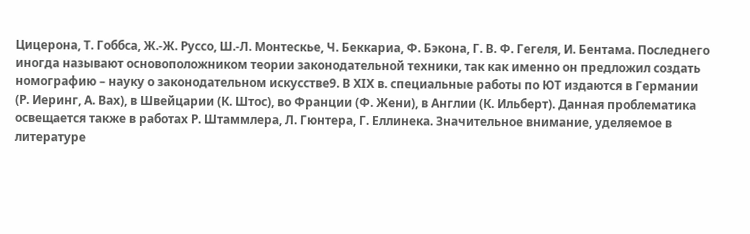Цицерона, Т. Гоббса, Ж.-Ж. Руссо, Ш.-Л. Монтескье, Ч. Беккариа, Ф. Бэкона, Г. В. Ф. Гегеля, И. Бентама. Последнего иногда называют основоположником теории законодательной техники, так как именно он предложил создать номографию – науку о законодательном искусстве9. В XIX в. специальные работы по ЮТ издаются в Германии (Р. Иеринг, А. Вах), в Швейцарии (К. Штос), во Франции (Ф. Жени), в Англии (К. Ильберт). Данная проблематика освещается также в работах Р. Штаммлера, Л. Гюнтера, Г. Еллинека. Значительное внимание, уделяемое в литературе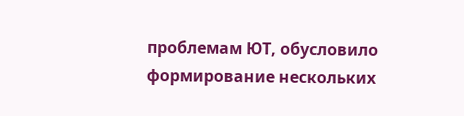проблемам ЮТ, обусловило формирование нескольких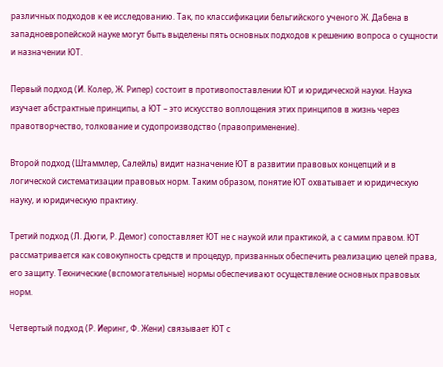различных подходов к ее исследованию. Так, по классификации бельгийского ученого Ж. Дабена в западноевропейской науке могут быть выделены пять основных подходов к решению вопроса о сущности и назначении ЮТ.

Первый подход (И. Колер, Ж. Рипер) состоит в противопоставлении ЮТ и юридической науки. Наука изучает абстрактные принципы, а ЮТ – это искусство воплощения этих принципов в жизнь через правотворчество, толкование и судопроизводство (правоприменение).

Второй подход (Штаммлер, Салейль) видит назначение ЮТ в развитии правовых концепций и в логической систематизации правовых норм. Таким образом, понятие ЮТ охватывает и юридическую науку, и юридическую практику.

Третий подход (Л. Дюги, Р. Демог) сопоставляет ЮТ не с наукой или практикой, а с самим правом. ЮТ рассматривается как совокупность средств и процедур, призванных обеспечить реализацию целей права, его защиту. Технические (вспомогательные) нормы обеспечивают осуществление основных правовых норм.

Четвертый подход (Р. Иеринг, Ф. Жени) связывает ЮТ с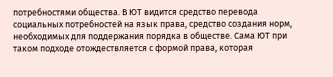потребностями общества. В ЮТ видится средство перевода социальных потребностей на язык права, средство создания норм, необходимых для поддержания порядка в обществе. Сама ЮТ при таком подходе отождествляется с формой права, которая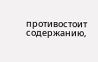противостоит содержанию,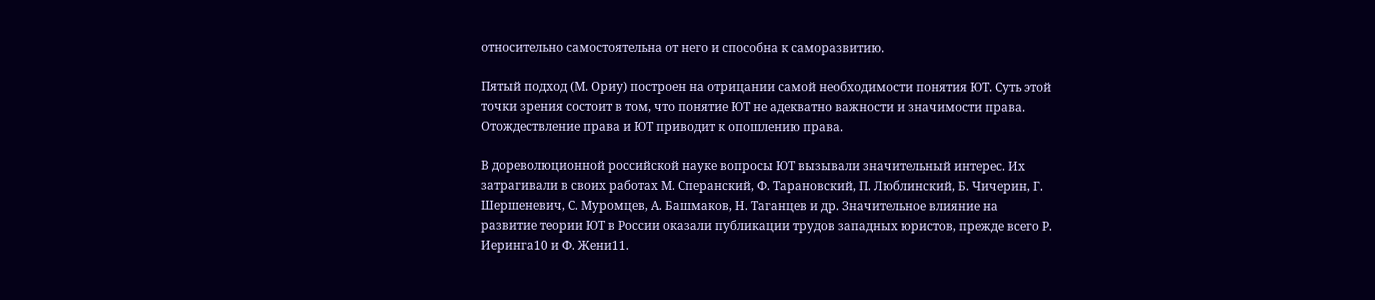относительно самостоятельна от него и способна к саморазвитию.

Пятый подход (М. Ориу) построен на отрицании самой необходимости понятия ЮТ. Суть этой точки зрения состоит в том, что понятие ЮТ не адекватно важности и значимости права. Отождествление права и ЮТ приводит к опошлению права.

В дореволюционной российской науке вопросы ЮТ вызывали значительный интерес. Их затрагивали в своих работах М. Сперанский, Ф. Тарановский, П. Люблинский, Б. Чичерин, Г. Шершеневич, С. Муромцев, А. Башмаков, Н. Таганцев и др. Значительное влияние на развитие теории ЮТ в России оказали публикации трудов западных юристов, прежде всего Р. Иеринга10 и Ф. Жени11.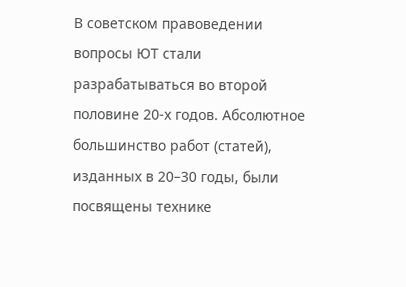В советском правоведении вопросы ЮТ стали разрабатываться во второй половине 20-х годов. Абсолютное большинство работ (статей), изданных в 20–30 годы, были посвящены технике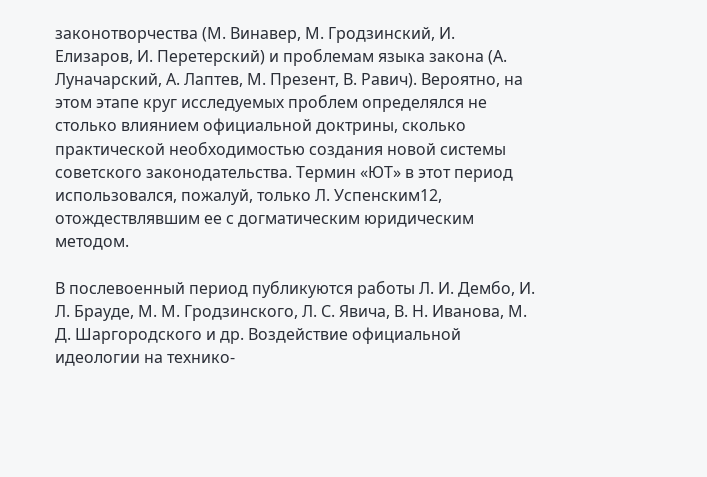законотворчества (М. Винавер, М. Гродзинский, И. Елизаров, И. Перетерский) и проблемам языка закона (А. Луначарский, А. Лаптев, М. Презент, В. Равич). Вероятно, на этом этапе круг исследуемых проблем определялся не столько влиянием официальной доктрины, сколько практической необходимостью создания новой системы советского законодательства. Термин «ЮТ» в этот период использовался, пожалуй, только Л. Успенским12, отождествлявшим ее с догматическим юридическим методом.

В послевоенный период публикуются работы Л. И. Дембо, И. Л. Брауде, М. М. Гродзинского, Л. С. Явича, В. Н. Иванова, М. Д. Шаргородского и др. Воздействие официальной идеологии на технико-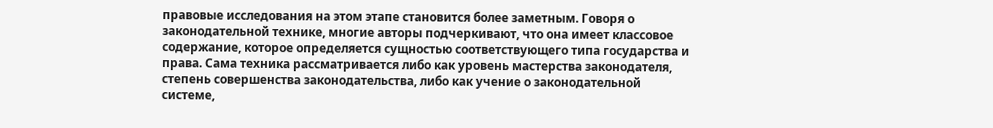правовые исследования на этом этапе становится более заметным. Говоря о законодательной технике, многие авторы подчеркивают, что она имеет классовое содержание, которое определяется сущностью соответствующего типа государства и права. Сама техника рассматривается либо как уровень мастерства законодателя, степень совершенства законодательства, либо как учение о законодательной системе,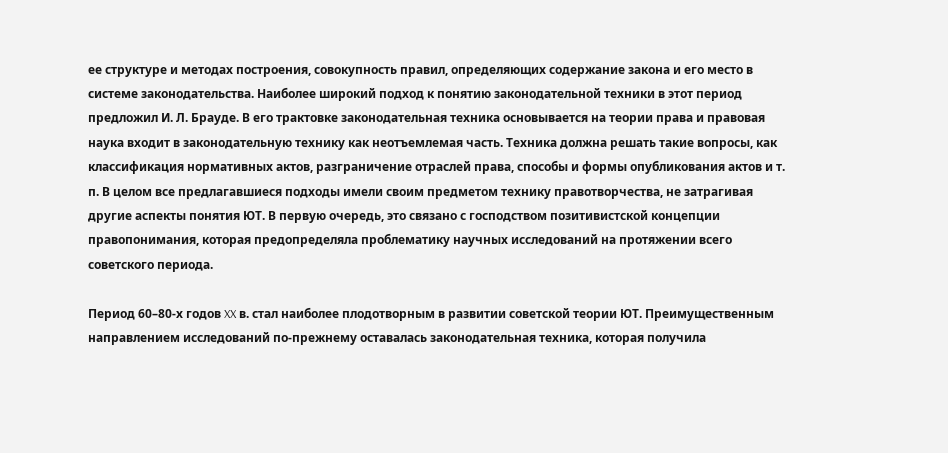ее структуре и методах построения, совокупность правил, определяющих содержание закона и его место в системе законодательства. Наиболее широкий подход к понятию законодательной техники в этот период предложил И. Л. Брауде. В его трактовке законодательная техника основывается на теории права и правовая наука входит в законодательную технику как неотъемлемая часть. Техника должна решать такие вопросы, как классификация нормативных актов, разграничение отраслей права, способы и формы опубликования актов и т. п. В целом все предлагавшиеся подходы имели своим предметом технику правотворчества, не затрагивая другие аспекты понятия ЮТ. В первую очередь, это связано с господством позитивистской концепции правопонимания, которая предопределяла проблематику научных исследований на протяжении всего советского периода.

Период 60–80-х годов XX в. стал наиболее плодотворным в развитии советской теории ЮТ. Преимущественным направлением исследований по-прежнему оставалась законодательная техника, которая получила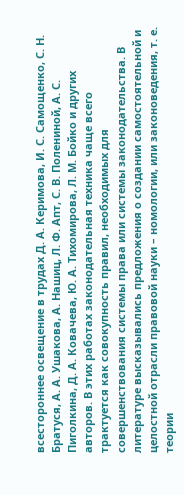всестороннее освещение в трудах Д. А. Керимова, И. С. Самощенко, С. Н. Братуся, А. А. Ушакова, А. Нашиц, Л. Ф. Апт, С. В. Полениной, А. С. Пиголкина, Д. А. Ковачева, Ю. А. Тихомирова, Л. М. Бойко и других авторов. В этих работах законодательная техника чаще всего трактуется как совокупность правил, необходимых для совершенствования системы права или системы законодательства. В литературе высказывались предложения о создании самостоятельной и целостной отрасли правовой науки – номологии, или законоведения, т. е. теории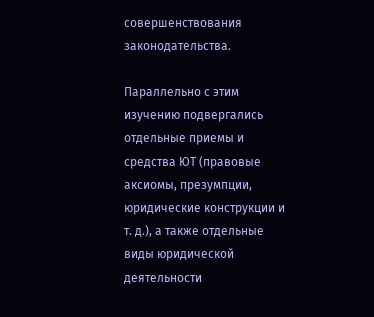совершенствования законодательства.

Параллельно с этим изучению подвергались отдельные приемы и средства ЮТ (правовые аксиомы, презумпции, юридические конструкции и т. д.), а также отдельные виды юридической деятельности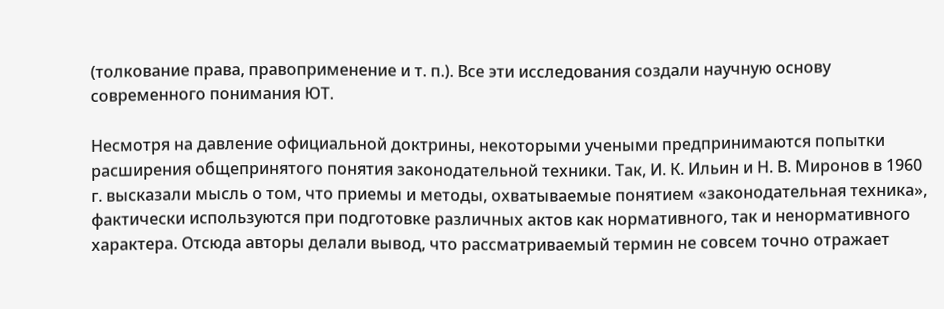(толкование права, правоприменение и т. п.). Все эти исследования создали научную основу современного понимания ЮТ.

Несмотря на давление официальной доктрины, некоторыми учеными предпринимаются попытки расширения общепринятого понятия законодательной техники. Так, И. К. Ильин и Н. В. Миронов в 1960 г. высказали мысль о том, что приемы и методы, охватываемые понятием «законодательная техника», фактически используются при подготовке различных актов как нормативного, так и ненормативного характера. Отсюда авторы делали вывод, что рассматриваемый термин не совсем точно отражает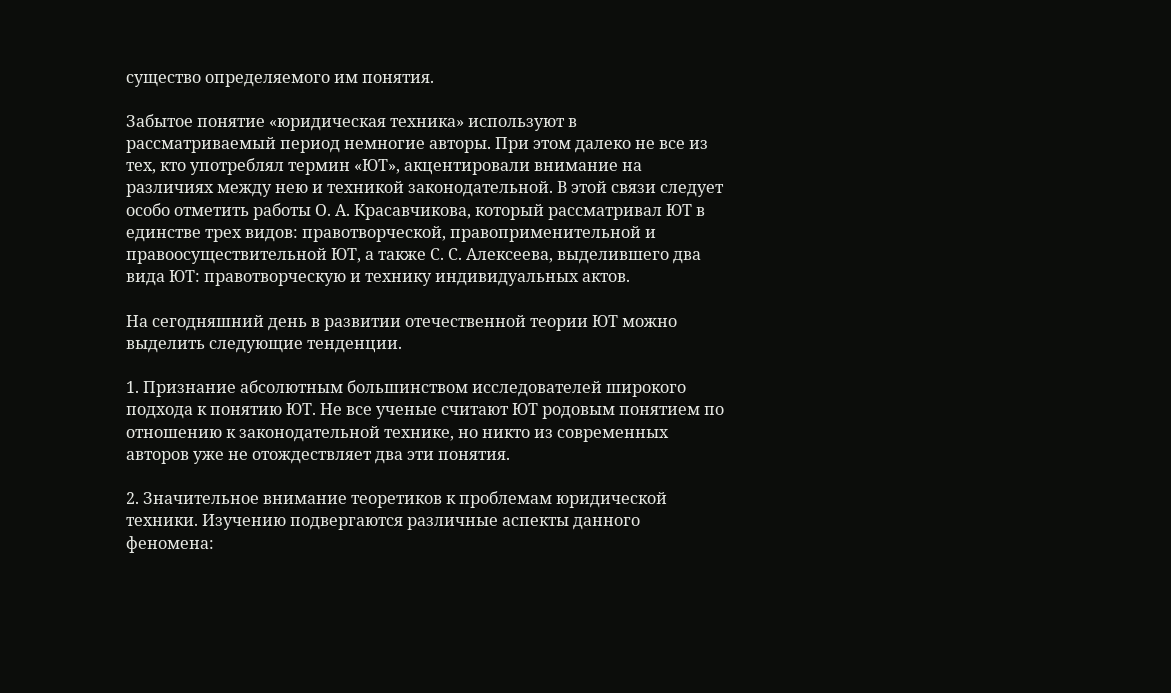существо определяемого им понятия.

Забытое понятие «юридическая техника» используют в рассматриваемый период немногие авторы. При этом далеко не все из тех, кто употреблял термин «ЮТ», акцентировали внимание на различиях между нею и техникой законодательной. В этой связи следует особо отметить работы О. А. Красавчикова, который рассматривал ЮТ в единстве трех видов: правотворческой, правоприменительной и правоосуществительной ЮТ, а также С. С. Алексеева, выделившего два вида ЮТ: правотворческую и технику индивидуальных актов.

На сегодняшний день в развитии отечественной теории ЮТ можно выделить следующие тенденции.

1. Признание абсолютным большинством исследователей широкого подхода к понятию ЮТ. Не все ученые считают ЮТ родовым понятием по отношению к законодательной технике, но никто из современных авторов уже не отождествляет два эти понятия.

2. Значительное внимание теоретиков к проблемам юридической техники. Изучению подвергаются различные аспекты данного феномена: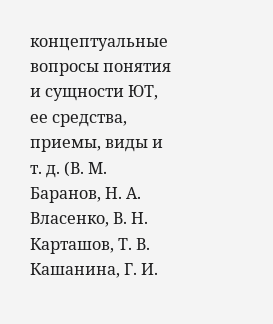концептуальные вопросы понятия и сущности ЮТ, ее средства, приемы, виды и т. д. (В. М. Баранов, Н. А. Власенко, В. Н. Карташов, Т. В. Кашанина, Г. И.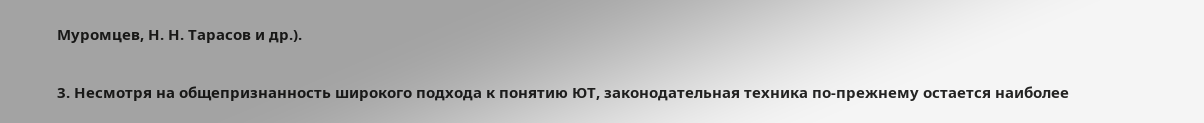Муромцев, Н. Н. Тарасов и др.).

3. Несмотря на общепризнанность широкого подхода к понятию ЮТ, законодательная техника по-прежнему остается наиболее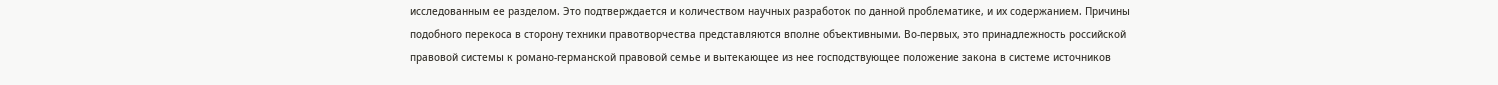исследованным ее разделом. Это подтверждается и количеством научных разработок по данной проблематике, и их содержанием. Причины подобного перекоса в сторону техники правотворчества представляются вполне объективными. Во-первых, это принадлежность российской правовой системы к романо-германской правовой семье и вытекающее из нее господствующее положение закона в системе источников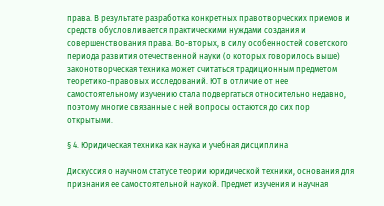права. В результате разработка конкретных правотворческих приемов и средств обусловливается практическими нуждами создания и совершенствования права. Во-вторых, в силу особенностей советского периода развития отечественной науки (о которых говорилось выше) законотворческая техника может считаться традиционным предметом теоретико-правовых исследований. ЮТ в отличие от нее самостоятельному изучению стала подвергаться относительно недавно, поэтому многие связанные с ней вопросы остаются до сих пор открытыми.

§ 4. Юридическая техника как наука и учебная дисциплина

Дискуссия о научном статусе теории юридической техники, основания для признания ее самостоятельной наукой. Предмет изучения и научная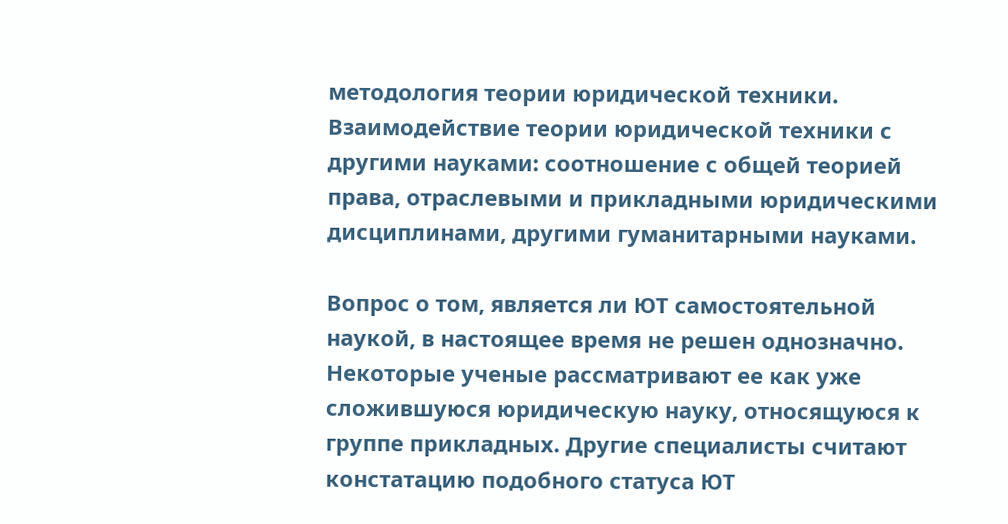методология теории юридической техники. Взаимодействие теории юридической техники с другими науками: соотношение с общей теорией права, отраслевыми и прикладными юридическими дисциплинами, другими гуманитарными науками.

Вопрос о том, является ли ЮТ самостоятельной наукой, в настоящее время не решен однозначно. Некоторые ученые рассматривают ее как уже сложившуюся юридическую науку, относящуюся к группе прикладных. Другие специалисты считают констатацию подобного статуса ЮТ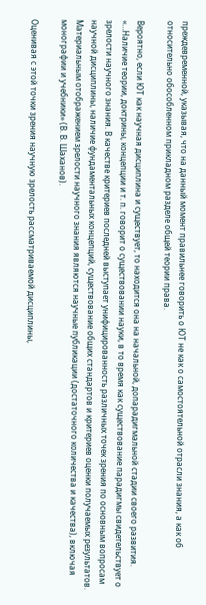преждевременной, указывая, что на данный момент правильнее говорить о ЮТ не как о самостоятельной отрасли знания, а как об относительно обособленном прикладном разделе общей теории права.

Вероятно, если ЮТ как научная дисциплина и существует, то находится она на начальной, допарадигмальной стадии своего развития. «…Наличие теории, доктрины, концепции и т. п. говорит о существовании науки, в то время как существование парадигмы свидетельствует о зрелости научного знания. В качестве критериев последней выступает унифицированность различных точек зрения по основным вопросам научной дисциплины, наличие фундаментальных концепций, существование общих стандартов и критериев оценки получаемых результатов. Материальным отображением зрелости научного знания являются научные публикации (достаточного количества и качества), включая монографии и учебники» (В. В. Шаханов).

Оценивая с этой точки зрения научную зрелость рассматриваемой дисциплины,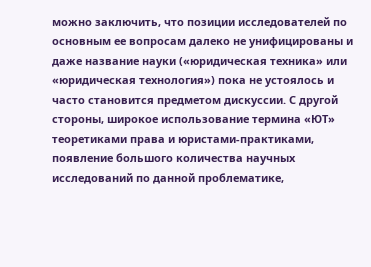можно заключить, что позиции исследователей по основным ее вопросам далеко не унифицированы и даже название науки («юридическая техника» или «юридическая технология») пока не устоялось и часто становится предметом дискуссии. С другой стороны, широкое использование термина «ЮТ» теоретиками права и юристами-практиками, появление большого количества научных исследований по данной проблематике,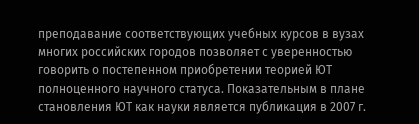преподавание соответствующих учебных курсов в вузах многих российских городов позволяет с уверенностью говорить о постепенном приобретении теорией ЮТ полноценного научного статуса. Показательным в плане становления ЮТ как науки является публикация в 2007 г.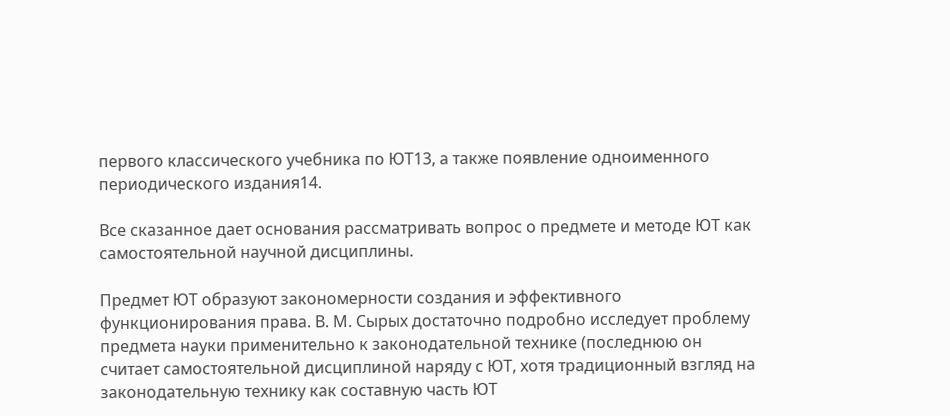первого классического учебника по ЮТ13, а также появление одноименного периодического издания14.

Все сказанное дает основания рассматривать вопрос о предмете и методе ЮТ как самостоятельной научной дисциплины.

Предмет ЮТ образуют закономерности создания и эффективного функционирования права. В. М. Сырых достаточно подробно исследует проблему предмета науки применительно к законодательной технике (последнюю он считает самостоятельной дисциплиной наряду с ЮТ, хотя традиционный взгляд на законодательную технику как составную часть ЮТ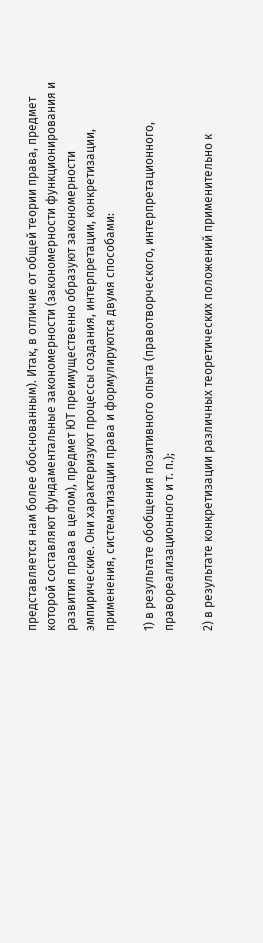представляется нам более обоснованным). Итак, в отличие от общей теории права, предмет которой составляют фундаментальные закономерности (закономерности функционирования и развития права в целом), предмет ЮТ преимущественно образуют закономерности эмпирические. Они характеризуют процессы создания, интерпретации, конкретизации, применения, систематизации права и формулируются двумя способами:

1) в результате обобщения позитивного опыта (правотворческого, интерпретационного, правореализационного и т. п.);

2) в результате конкретизации различных теоретических положений применительно к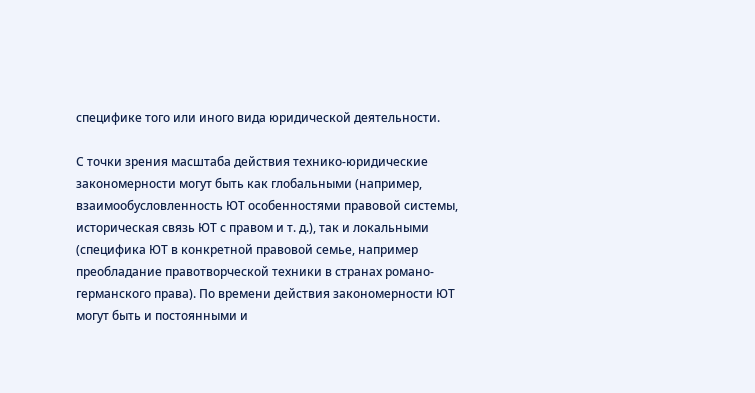специфике того или иного вида юридической деятельности.

С точки зрения масштаба действия технико-юридические закономерности могут быть как глобальными (например, взаимообусловленность ЮТ особенностями правовой системы, историческая связь ЮТ с правом и т. д.), так и локальными (специфика ЮТ в конкретной правовой семье, например преобладание правотворческой техники в странах романо-германского права). По времени действия закономерности ЮТ могут быть и постоянными и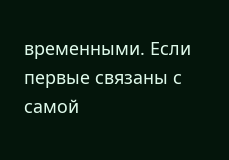временными. Если первые связаны с самой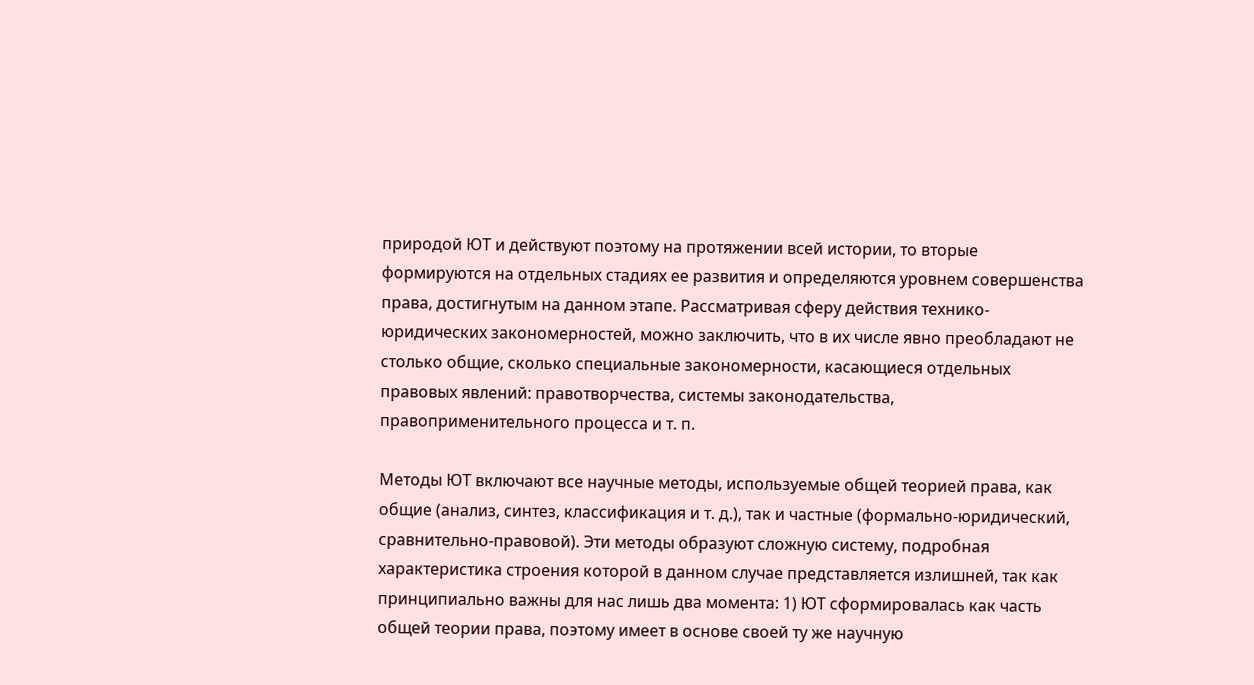природой ЮТ и действуют поэтому на протяжении всей истории, то вторые формируются на отдельных стадиях ее развития и определяются уровнем совершенства права, достигнутым на данном этапе. Рассматривая сферу действия технико-юридических закономерностей, можно заключить, что в их числе явно преобладают не столько общие, сколько специальные закономерности, касающиеся отдельных правовых явлений: правотворчества, системы законодательства, правоприменительного процесса и т. п.

Методы ЮТ включают все научные методы, используемые общей теорией права, как общие (анализ, синтез, классификация и т. д.), так и частные (формально-юридический, сравнительно-правовой). Эти методы образуют сложную систему, подробная характеристика строения которой в данном случае представляется излишней, так как принципиально важны для нас лишь два момента: 1) ЮТ сформировалась как часть общей теории права, поэтому имеет в основе своей ту же научную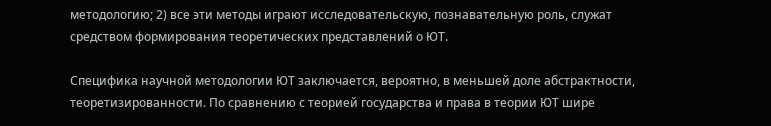методологию; 2) все эти методы играют исследовательскую, познавательную роль, служат средством формирования теоретических представлений о ЮТ.

Специфика научной методологии ЮТ заключается, вероятно, в меньшей доле абстрактности, теоретизированности. По сравнению с теорией государства и права в теории ЮТ шире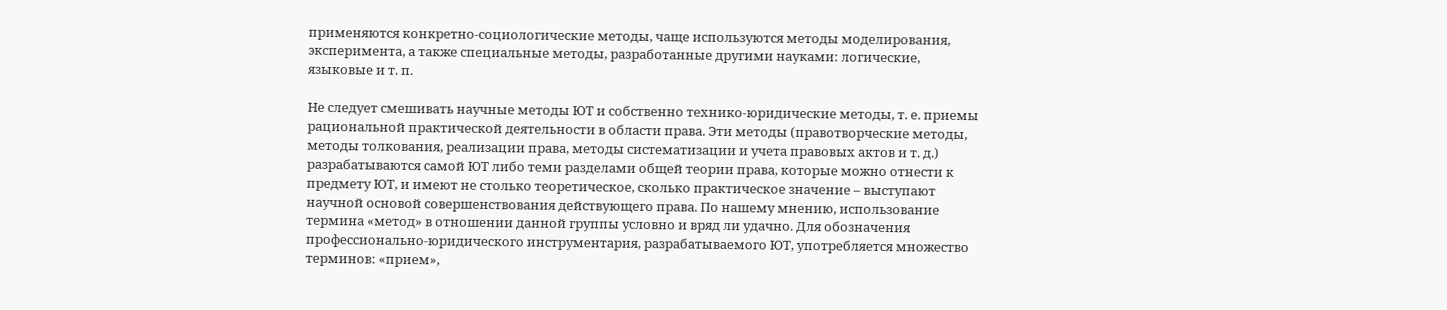применяются конкретно-социологические методы, чаще используются методы моделирования, эксперимента, а также специальные методы, разработанные другими науками: логические, языковые и т. п.

Не следует смешивать научные методы ЮТ и собственно технико-юридические методы, т. е. приемы рациональной практической деятельности в области права. Эти методы (правотворческие методы, методы толкования, реализации права, методы систематизации и учета правовых актов и т. д.) разрабатываются самой ЮТ либо теми разделами общей теории права, которые можно отнести к предмету ЮТ, и имеют не столько теоретическое, сколько практическое значение – выступают научной основой совершенствования действующего права. По нашему мнению, использование термина «метод» в отношении данной группы условно и вряд ли удачно. Для обозначения профессионально-юридического инструментария, разрабатываемого ЮТ, употребляется множество терминов: «прием»,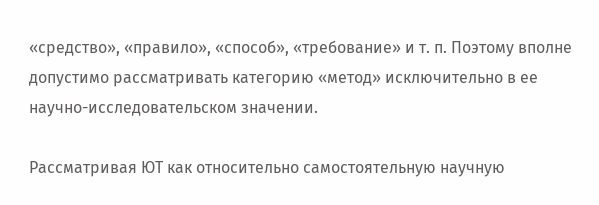«средство», «правило», «способ», «требование» и т. п. Поэтому вполне допустимо рассматривать категорию «метод» исключительно в ее научно-исследовательском значении.

Рассматривая ЮТ как относительно самостоятельную научную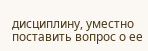дисциплину, уместно поставить вопрос о ее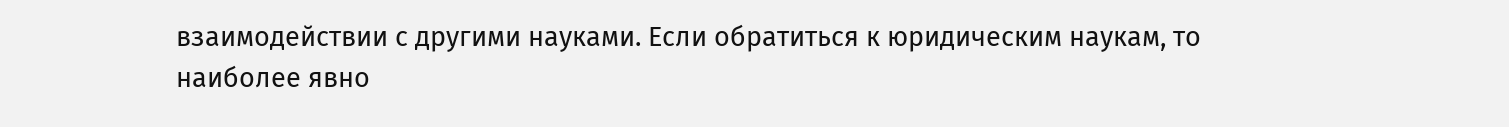взаимодействии с другими науками. Если обратиться к юридическим наукам, то наиболее явно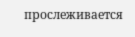прослеживается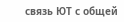связь ЮТ с общей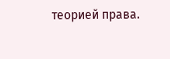теорией права.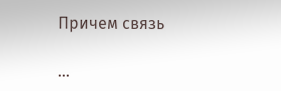Причем связь

...